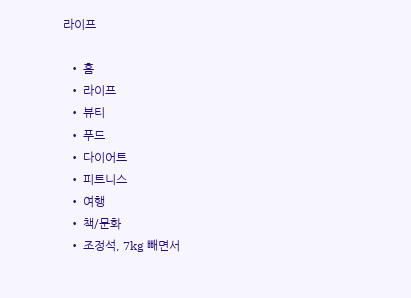라이프

  • 홈
  • 라이프
  • 뷰티
  • 푸드
  • 다이어트
  • 피트니스
  • 여행
  • 책/문화
  • 조정석, 7kg 빼면서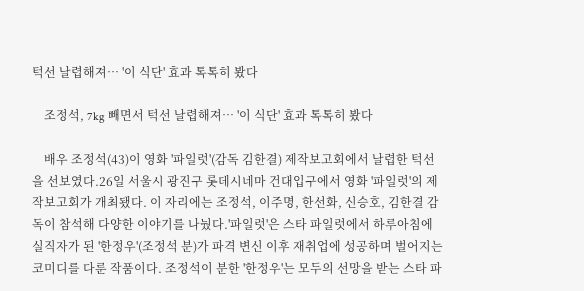턱선 날렵해져… '이 식단' 효과 톡톡히 봤다

    조정석, 7kg 빼면서 턱선 날렵해져… '이 식단' 효과 톡톡히 봤다

    배우 조정석(43)이 영화 '파일럿'(감독 김한결) 제작보고회에서 날렵한 턱선을 선보였다.26일 서울시 광진구 롯데시네마 건대입구에서 영화 '파일럿'의 제작보고회가 개최됐다. 이 자리에는 조정석, 이주명, 한선화, 신승호, 김한결 감독이 참석해 다양한 이야기를 나눴다.'파일럿'은 스타 파일럿에서 하루아침에 실직자가 된 '한정우'(조정석 분)가 파격 변신 이후 재취업에 성공하며 벌어지는 코미디를 다룬 작품이다. 조정석이 분한 '한정우'는 모두의 선망을 받는 스타 파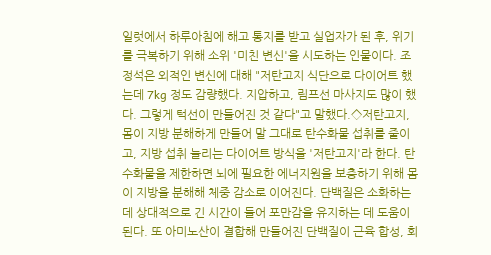일럿에서 하루아침에 해고 통지를 받고 실업자가 된 후, 위기를 극복하기 위해 소위 '미친 변신'을 시도하는 인물이다. 조정석은 외적인 변신에 대해 "저탄고지 식단으로 다이어트 했는데 7kg 정도 감량했다. 지압하고, 림프선 마사지도 많이 했다. 그렇게 턱선이 만들어진 것 같다"고 말했다.◇저탄고지, 몸이 지방 분해하게 만들어 말 그대로 탄수화물 섭취를 줄이고, 지방 섭취 늘리는 다이어트 방식을 '저탄고지'라 한다. 탄수화물을 제한하면 뇌에 필요한 에너지원을 보충하기 위해 몸이 지방을 분해해 체중 감소로 이어진다. 단백질은 소화하는 데 상대적으로 긴 시간이 들어 포만감을 유지하는 데 도움이 된다. 또 아미노산이 결합해 만들어진 단백질이 근육 합성, 회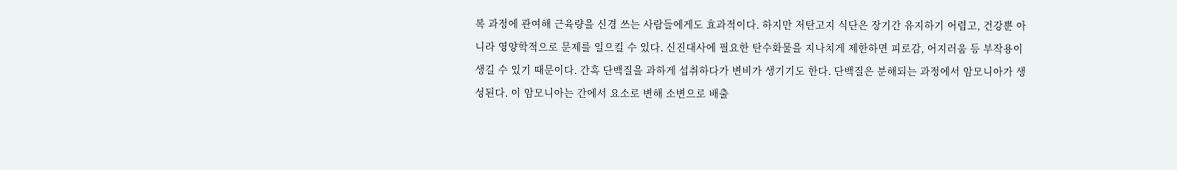복 과정에 관여해 근육량을 신경 쓰는 사람들에게도 효과적이다. 하지만 저탄고지 식단은 장기간 유지하기 어렵고, 건강뿐 아니라 영양학적으로 문제를 일으킬 수 있다. 신진대사에 필요한 탄수화물을 지나치게 제한하면 피로감, 어지러움 등 부작용이 생길 수 있기 때문이다. 간혹 단백질을 과하게 섭취하다가 변비가 생기기도 한다. 단백질은 분해되는 과정에서 암모니아가 생성된다. 이 암모니아는 간에서 요소로 변해 소변으로 배출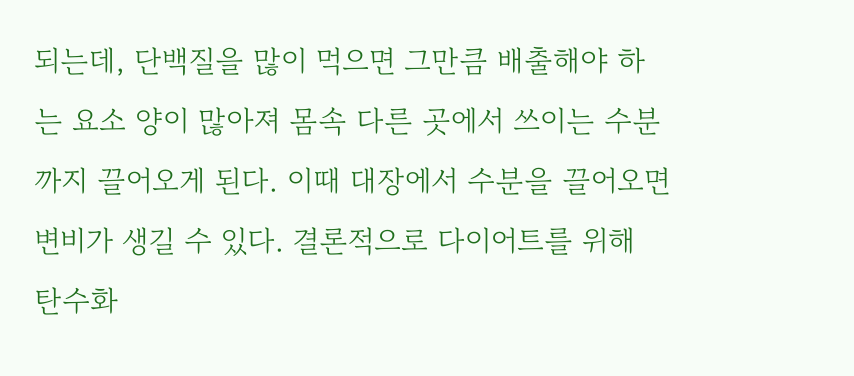되는데, 단백질을 많이 먹으면 그만큼 배출해야 하는 요소 양이 많아져 몸속 다른 곳에서 쓰이는 수분까지 끌어오게 된다. 이때 대장에서 수분을 끌어오면 변비가 생길 수 있다. 결론적으로 다이어트를 위해 탄수화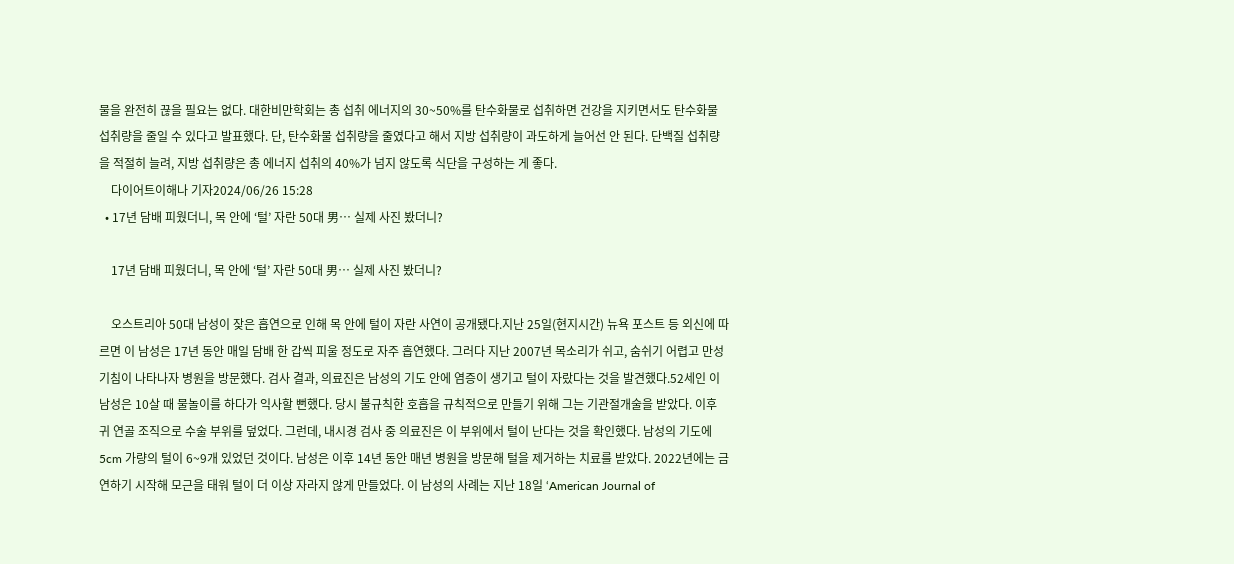물을 완전히 끊을 필요는 없다. 대한비만학회는 총 섭취 에너지의 30~50%를 탄수화물로 섭취하면 건강을 지키면서도 탄수화물 섭취량을 줄일 수 있다고 발표했다. 단, 탄수화물 섭취량을 줄였다고 해서 지방 섭취량이 과도하게 늘어선 안 된다. 단백질 섭취량을 적절히 늘려, 지방 섭취량은 총 에너지 섭취의 40%가 넘지 않도록 식단을 구성하는 게 좋다.
    다이어트이해나 기자2024/06/26 15:28
  • 17년 담배 피웠더니, 목 안에 ‘털’ 자란 50대 男… 실제 사진 봤더니?

    17년 담배 피웠더니, 목 안에 ‘털’ 자란 50대 男… 실제 사진 봤더니?

    오스트리아 50대 남성이 잦은 흡연으로 인해 목 안에 털이 자란 사연이 공개됐다.지난 25일(현지시간) 뉴욕 포스트 등 외신에 따르면 이 남성은 17년 동안 매일 담배 한 갑씩 피울 정도로 자주 흡연했다. 그러다 지난 2007년 목소리가 쉬고, 숨쉬기 어렵고 만성 기침이 나타나자 병원을 방문했다. 검사 결과, 의료진은 남성의 기도 안에 염증이 생기고 털이 자랐다는 것을 발견했다.52세인 이 남성은 10살 때 물놀이를 하다가 익사할 뻔했다. 당시 불규칙한 호흡을 규칙적으로 만들기 위해 그는 기관절개술을 받았다. 이후 귀 연골 조직으로 수술 부위를 덮었다. 그런데, 내시경 검사 중 의료진은 이 부위에서 털이 난다는 것을 확인했다. 남성의 기도에 5cm 가량의 털이 6~9개 있었던 것이다. 남성은 이후 14년 동안 매년 병원을 방문해 털을 제거하는 치료를 받았다. 2022년에는 금연하기 시작해 모근을 태워 털이 더 이상 자라지 않게 만들었다. 이 남성의 사례는 지난 18일 ‘American Journal of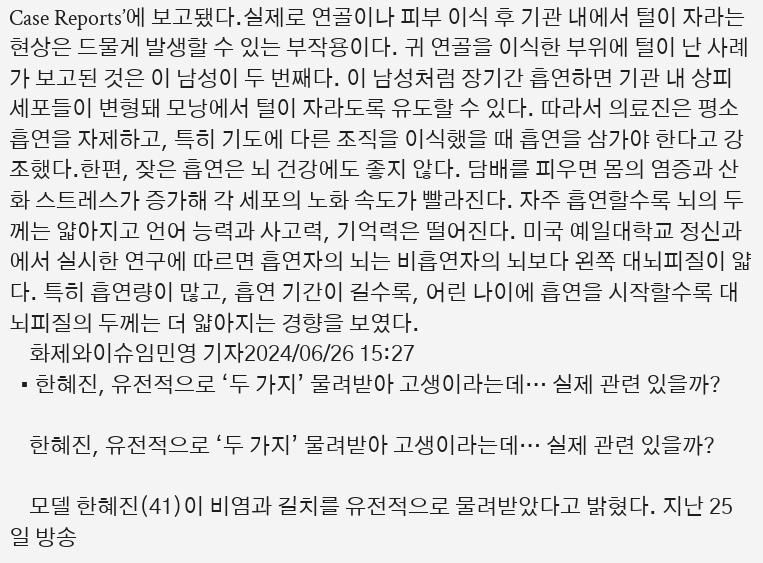Case Reports’에 보고됐다.실제로 연골이나 피부 이식 후 기관 내에서 털이 자라는 현상은 드물게 발생할 수 있는 부작용이다. 귀 연골을 이식한 부위에 털이 난 사례가 보고된 것은 이 남성이 두 번째다. 이 남성처럼 장기간 흡연하면 기관 내 상피 세포들이 변형돼 모낭에서 털이 자라도록 유도할 수 있다. 따라서 의료진은 평소 흡연을 자제하고, 특히 기도에 다른 조직을 이식했을 때 흡연을 삼가야 한다고 강조했다.한편, 잦은 흡연은 뇌 건강에도 좋지 않다. 담배를 피우면 몸의 염증과 산화 스트레스가 증가해 각 세포의 노화 속도가 빨라진다. 자주 흡연할수록 뇌의 두께는 얇아지고 언어 능력과 사고력, 기억력은 떨어진다. 미국 예일대학교 정신과에서 실시한 연구에 따르면 흡연자의 뇌는 비흡연자의 뇌보다 왼쪽 대뇌피질이 얇다. 특히 흡연량이 많고, 흡연 기간이 길수록, 어린 나이에 흡연을 시작할수록 대뇌피질의 두께는 더 얇아지는 경향을 보였다.
    화제와이슈임민영 기자2024/06/26 15:27
  • 한혜진, 유전적으로 ‘두 가지’ 물려받아 고생이라는데… 실제 관련 있을까?

    한혜진, 유전적으로 ‘두 가지’ 물려받아 고생이라는데… 실제 관련 있을까?

    모델 한혜진(41)이 비염과 길치를 유전적으로 물려받았다고 밝혔다. 지난 25일 방송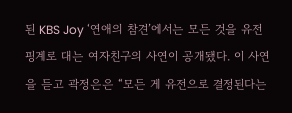된 KBS Joy ‘연애의 참견’에서는 모든 것을 유전 핑계로 대는 여자친구의 사연이 공개됐다. 이 사연을 듣고 곽정은은 “모든 게 유전으로 결정된다는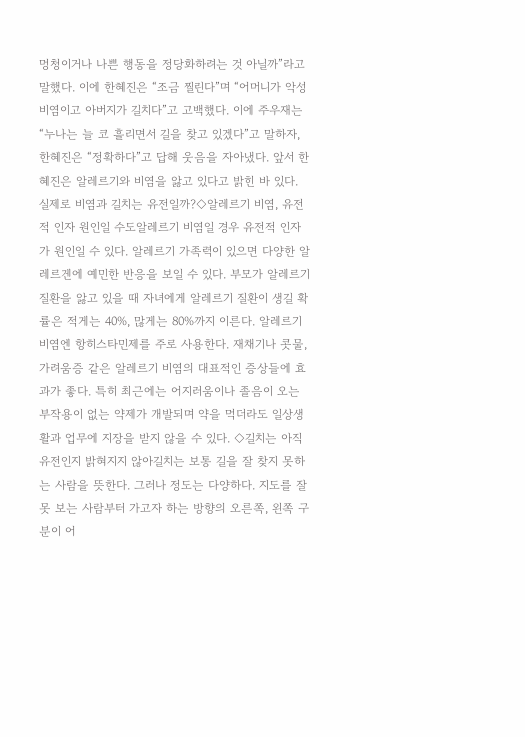멍청이거나 나쁜 행동을 정당화하려는 것 아닐까”라고 말했다. 이에 한혜진은 “조금 찔린다”며 “어머니가 악성 비염이고 아버지가 길치다”고 고백했다. 이에 주우재는 “누나는 늘 코 흘리면서 길을 찾고 있겠다”고 말하자, 한혜진은 “정확하다”고 답해 웃음을 자아냈다. 앞서 한혜진은 알레르기와 비염을 앓고 있다고 밝힌 바 있다. 실제로 비염과 길치는 유전일까?◇알레르기 비염, 유전적 인자 원인일 수도알레르기 비염일 경우 유전적 인자가 원인일 수 있다. 알레르기 가족력이 있으면 다양한 알레르겐에 예민한 반응을 보일 수 있다. 부모가 알레르기 질환을 앓고 있을 때 자녀에게 알레르기 질환이 생길 확률은 적게는 40%, 많게는 80%까지 이른다. 알레르기 비염엔 항히스타민제를 주로 사용한다. 재채기나 콧물, 가려움증 같은 알레르기 비염의 대표적인 증상들에 효과가 좋다. 특히 최근에는 어지러움이나 졸음이 오는 부작용이 없는 약제가 개발되며 약을 먹더라도 일상생활과 업무에 지장을 받지 않을 수 있다. ◇길치는 아직 유전인지 밝혀지지 않아길치는 보통 길을 잘 찾지 못하는 사람을 뜻한다. 그러나 정도는 다양하다. 지도를 잘 못 보는 사람부터 가고자 하는 방향의 오른쪽, 왼쪽 구분이 어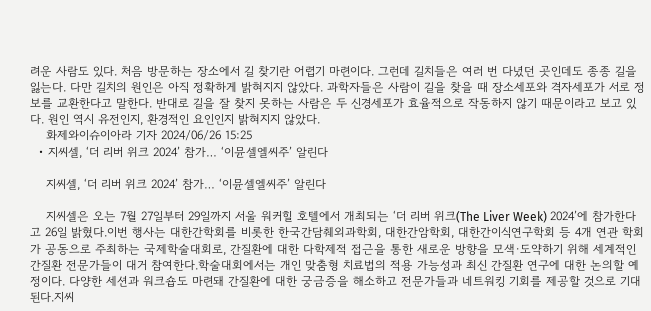려운 사람도 있다. 처음 방문하는 장소에서 길 찾기란 어렵기 마련이다. 그런데 길치들은 여러 번 다녔던 곳인데도 종종 길을 잃는다. 다만 길치의 원인은 아직 정확하게 밝혀지지 않았다. 과학자들은 사람이 길을 찾을 때 장소세포와 격자세포가 서로 정보를 교환한다고 말한다. 반대로 길을 잘 찾지 못하는 사람은 두 신경세포가 효율적으로 작동하지 않기 때문이라고 보고 있다. 원인 역시 유전인지, 환경적인 요인인지 밝혀지지 않았다.
    화제와이슈이아라 기자 2024/06/26 15:25
  • 지씨셀, ‘더 리버 위크 2024’ 참가… ‘이뮨셀엘씨주’ 알린다

    지씨셀, ‘더 리버 위크 2024’ 참가… ‘이뮨셀엘씨주’ 알린다

    지씨셀은 오는 7월 27일부터 29일까지 서울 워커힐 호텔에서 개최되는 ‘더 리버 위크(The Liver Week) 2024’에 참가한다고 26일 밝혔다.이번 행사는 대한간학회를 비롯한 한국간담췌외과학회, 대한간암학회, 대한간이식연구학회 등 4개 연관 학회가 공동으로 주최하는 국제학술대회로, 간질환에 대한 다학제적 접근을 통한 새로운 방향을 모색·도약하기 위해 세계적인 간질환 전문가들이 대거 참여한다.학술대회에서는 개인 맞춤형 치료법의 적용 가능성과 최신 간질환 연구에 대한 논의할 예정이다. 다양한 세션과 워크숍도 마련돼 간질환에 대한 궁금증을 해소하고 전문가들과 네트워킹 기회를 제공할 것으로 기대된다.지씨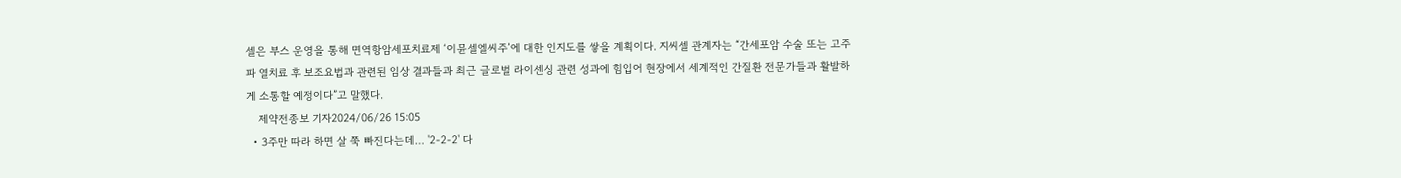셀은 부스 운영을 통해 면역항암세포치료제 ‘이뮨셀엘씨주’에 대한 인지도를 쌓을 계획이다. 지씨셀 관계자는 “간세포암 수술 또는 고주파 열치료 후 보조요법과 관련된 임상 결과들과 최근 글로벌 라이센싱 관련 성과에 힘입어 현장에서 세계적인 간질환 전문가들과 활발하게 소통할 예정이다”고 말했다.
    제약전종보 기자2024/06/26 15:05
  • 3주만 따라 하면 살 쭉 빠진다는데… '2-2-2' 다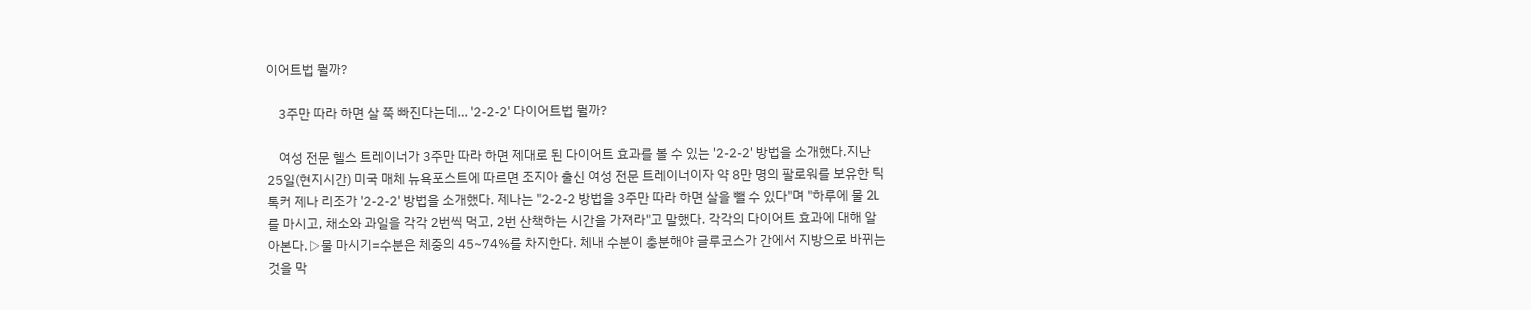이어트법 뭘까?

    3주만 따라 하면 살 쭉 빠진다는데… '2-2-2' 다이어트법 뭘까?

    여성 전문 헬스 트레이너가 3주만 따라 하면 제대로 된 다이어트 효과를 볼 수 있는 '2-2-2' 방법을 소개했다.지난 25일(현지시간) 미국 매체 뉴욕포스트에 따르면 조지아 출신 여성 전문 트레이너이자 약 8만 명의 팔로워를 보유한 틱톡커 제나 리조가 '2-2-2' 방법을 소개했다. 제나는 "2-2-2 방법을 3주만 따라 하면 살을 뺄 수 있다"며 "하루에 물 2L를 마시고, 채소와 과일을 각각 2번씩 먹고, 2번 산책하는 시간을 가져라"고 말했다. 각각의 다이어트 효과에 대해 알아본다.▷물 마시기=수분은 체중의 45~74%를 차지한다. 체내 수분이 충분해야 글루코스가 간에서 지방으로 바뀌는 것을 막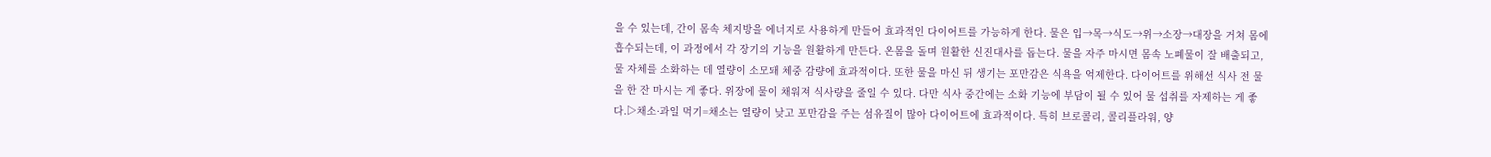을 수 있는데, 간이 몸속 체지방을 에너지로 사용하게 만들어 효과적인 다이어트를 가능하게 한다. 물은 입→목→식도→위→소장→대장을 거쳐 몸에 흡수되는데, 이 과정에서 각 장기의 기능을 원활하게 만든다. 온몸을 돌며 원활한 신진대사를 돕는다. 물을 자주 마시면 몸속 노폐물이 잘 배출되고, 물 자체를 소화하는 데 열량이 소모돼 체중 감량에 효과적이다. 또한 물을 마신 뒤 생기는 포만감은 식욕을 억제한다. 다이어트를 위해선 식사 전 물을 한 잔 마시는 게 좋다. 위장에 물이 채워져 식사량을 줄일 수 있다. 다만 식사 중간에는 소화 기능에 부담이 될 수 있어 물 섭취를 자제하는 게 좋다.▷채소·과일 먹기=채소는 열량이 낮고 포만감을 주는 섬유질이 많아 다이어트에 효과적이다. 특히 브로콜리, 콜리플라워, 양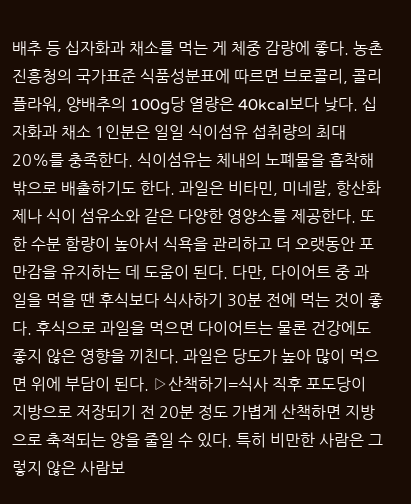배추 등 십자화과 채소를 먹는 게 체중 감량에 좋다. 농촌진흥청의 국가표준 식품성분표에 따르면 브로콜리, 콜리플라워, 양배추의 100g당 열량은 40kcal보다 낮다. 십자화과 채소 1인분은 일일 식이섬유 섭취량의 최대 20%를 충족한다. 식이섬유는 체내의 노폐물을 흡착해 밖으로 배출하기도 한다. 과일은 비타민, 미네랄, 항산화제나 식이 섬유소와 같은 다양한 영양소를 제공한다. 또한 수분 함량이 높아서 식욕을 관리하고 더 오랫동안 포만감을 유지하는 데 도움이 된다. 다만, 다이어트 중 과일을 먹을 땐 후식보다 식사하기 30분 전에 먹는 것이 좋다. 후식으로 과일을 먹으면 다이어트는 물론 건강에도 좋지 않은 영향을 끼친다. 과일은 당도가 높아 많이 먹으면 위에 부담이 된다. ▷산책하기=식사 직후 포도당이 지방으로 저장되기 전 20분 정도 가볍게 산책하면 지방으로 축적되는 양을 줄일 수 있다. 특히 비만한 사람은 그렇지 않은 사람보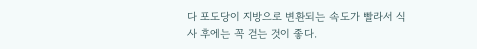다 포도당이 지방으로 변환되는 속도가 빨라서 식사 후에는 꼭 걷는 것이 좋다.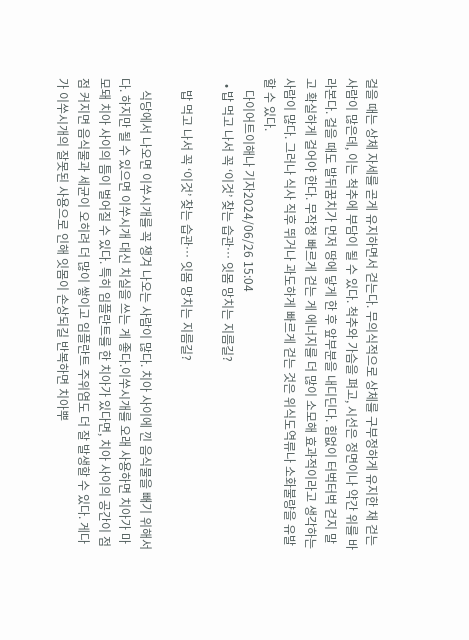걸을 때는 상체 자세를 곧게 유지하면서 걷는다. 무의식적으로 상체를 구부정하게 유지한 채 걷는 사람이 많은데, 이는 척추에 부담이 될 수 있다. 척추와 가슴을 펴고, 시선은 정면이나 약간 위를 바라본다. 걸을 때도 발뒤꿈치가 먼저 땅에 닿게 한 후 앞부분을 내디딘다. 힘없이 터벅터벅 걷지 말고 확실하게 걸어야 한다. 무작정 빠르게 걷는 게 에너지를 더 많이 소모해 효과적이라고 생각하는 사람이 많다. 그러나 식사 직후 뛰거나 과도하게 빠르게 걷는 것은 위식도역류나 소화불량을 유발할 수 있다.
    다이어트이해나 기자2024/06/26 15:04
  • 밥 먹고 나서 꼭 ‘이것’ 찾는 습관… 잇몸 망치는 지름길?

    밥 먹고 나서 꼭 ‘이것’ 찾는 습관… 잇몸 망치는 지름길?

    식당에서 나오면 이쑤시개를 꼭 챙겨 나오는 사람이 많다. 치아 사이에 낀 음식물을 빼기 위해서다. 하지만 될 수 있으면 이쑤시개 대신 치실을 쓰는 게 좋다.이쑤시개를 오래 사용하면 치아가 마모돼 치아 사이의 틈이 벌어질 수 있다. 특히 임플란트를 한 치아가 있다면, 치아 사이의 공간이 점점 커지면 음식물과 세균이 오히려 더 많이 쌓이고 임플란트 주위염도 더 잘 발생할 수 있다. 게다가 이쑤시개의 잘못된 사용으로 인해 잇몸이 손상되길 반복하면 치아뿌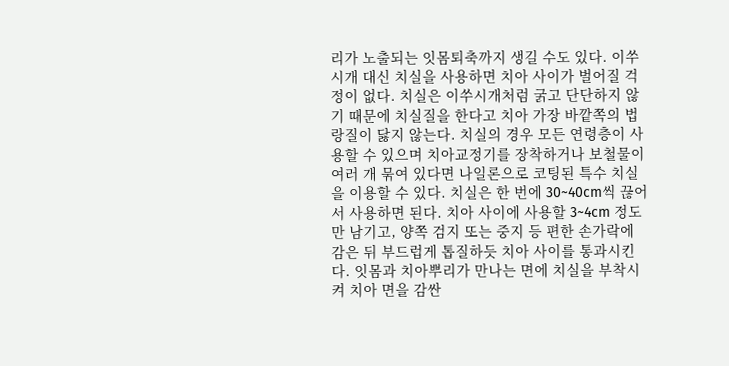리가 노출되는 잇몸퇴축까지 생길 수도 있다. 이쑤시개 대신 치실을 사용하면 치아 사이가 벌어질 걱정이 없다. 치실은 이쑤시개처럼 굵고 단단하지 않기 때문에 치실질을 한다고 치아 가장 바깥쪽의 법랑질이 닳지 않는다. 치실의 경우 모든 연령층이 사용할 수 있으며 치아교정기를 장착하거나 보철물이 여러 개 묶여 있다면 나일론으로 코팅된 특수 치실을 이용할 수 있다. 치실은 한 번에 30~40cm씩 끊어서 사용하면 된다. 치아 사이에 사용할 3~4cm 정도만 남기고, 양쪽 검지 또는 중지 등 편한 손가락에 감은 뒤 부드럽게 톱질하듯 치아 사이를 통과시킨다. 잇몸과 치아뿌리가 만나는 면에 치실을 부착시켜 치아 면을 감싼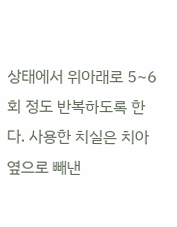상태에서 위아래로 5~6회 정도 반복하도록 한다. 사용한 치실은 치아 옆으로 빼낸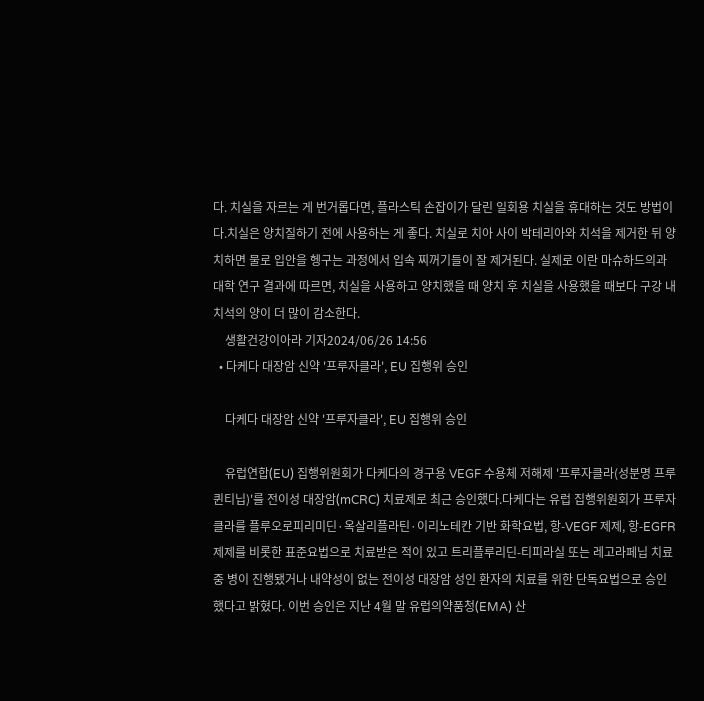다. 치실을 자르는 게 번거롭다면, 플라스틱 손잡이가 달린 일회용 치실을 휴대하는 것도 방법이다.치실은 양치질하기 전에 사용하는 게 좋다. 치실로 치아 사이 박테리아와 치석을 제거한 뒤 양치하면 물로 입안을 헹구는 과정에서 입속 찌꺼기들이 잘 제거된다. 실제로 이란 마슈하드의과대학 연구 결과에 따르면, 치실을 사용하고 양치했을 때 양치 후 치실을 사용했을 때보다 구강 내 치석의 양이 더 많이 감소한다.
    생활건강이아라 기자2024/06/26 14:56
  • 다케다 대장암 신약 '프루자클라', EU 집행위 승인

    다케다 대장암 신약 '프루자클라', EU 집행위 승인

    유럽연합(EU) 집행위원회가 다케다의 경구용 VEGF 수용체 저해제 '프루자클라(성분명 프루퀸티닙)'를 전이성 대장암(mCRC) 치료제로 최근 승인했다.다케다는 유럽 집행위원회가 프루자클라를 플루오로피리미딘·옥살리플라틴·이리노테칸 기반 화학요법, 항-VEGF 제제, 항-EGFR 제제를 비롯한 표준요법으로 치료받은 적이 있고 트리플루리딘-티피라실 또는 레고라페닙 치료 중 병이 진행됐거나 내약성이 없는 전이성 대장암 성인 환자의 치료를 위한 단독요법으로 승인했다고 밝혔다. 이번 승인은 지난 4월 말 유럽의약품청(EMA) 산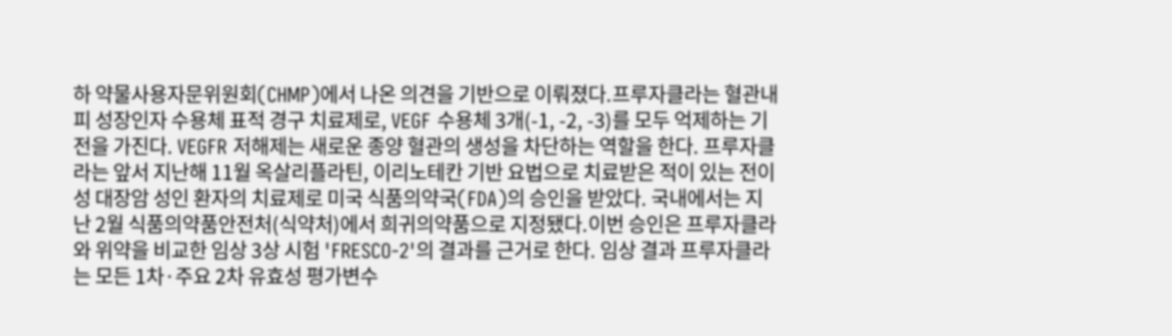하 약물사용자문위원회(CHMP)에서 나온 의견을 기반으로 이뤄졌다.프루자클라는 혈관내피 성장인자 수용체 표적 경구 치료제로, VEGF 수용체 3개(-1, -2, -3)를 모두 억제하는 기전을 가진다. VEGFR 저해제는 새로운 종양 혈관의 생성을 차단하는 역할을 한다. 프루자클라는 앞서 지난해 11월 옥살리플라틴, 이리노테칸 기반 요법으로 치료받은 적이 있는 전이성 대장암 성인 환자의 치료제로 미국 식품의약국(FDA)의 승인을 받았다. 국내에서는 지난 2월 식품의약품안전처(식약처)에서 희귀의약품으로 지정됐다.이번 승인은 프루자클라와 위약을 비교한 임상 3상 시험 'FRESCO-2'의 결과를 근거로 한다. 임상 결과 프루자클라는 모든 1차·주요 2차 유효성 평가변수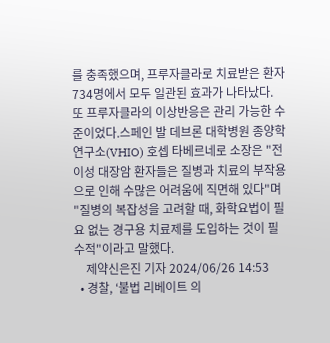를 충족했으며, 프루자클라로 치료받은 환자 734명에서 모두 일관된 효과가 나타났다. 또 프루자클라의 이상반응은 관리 가능한 수준이었다.스페인 발 데브론 대학병원 종양학 연구소(VHIO) 호셉 타베르네로 소장은 "전이성 대장암 환자들은 질병과 치료의 부작용으로 인해 수많은 어려움에 직면해 있다"며 "질병의 복잡성을 고려할 때, 화학요법이 필요 없는 경구용 치료제를 도입하는 것이 필수적"이라고 말했다.
    제약신은진 기자 2024/06/26 14:53
  • 경찰, ‘불법 리베이트 의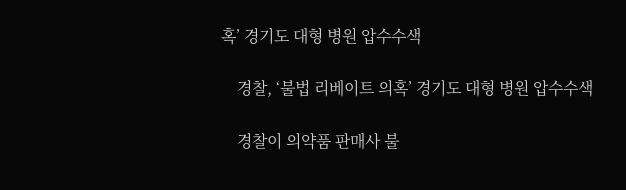혹’ 경기도 대형 병원 압수수색

    경찰, ‘불법 리베이트 의혹’ 경기도 대형 병원 압수수색

    경찰이 의약품 판매사 불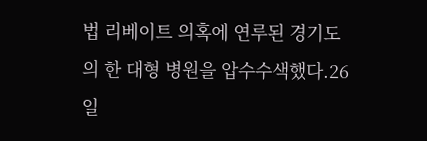법 리베이트 의혹에 연루된 경기도의 한 대형 병원을 압수수색했다.26일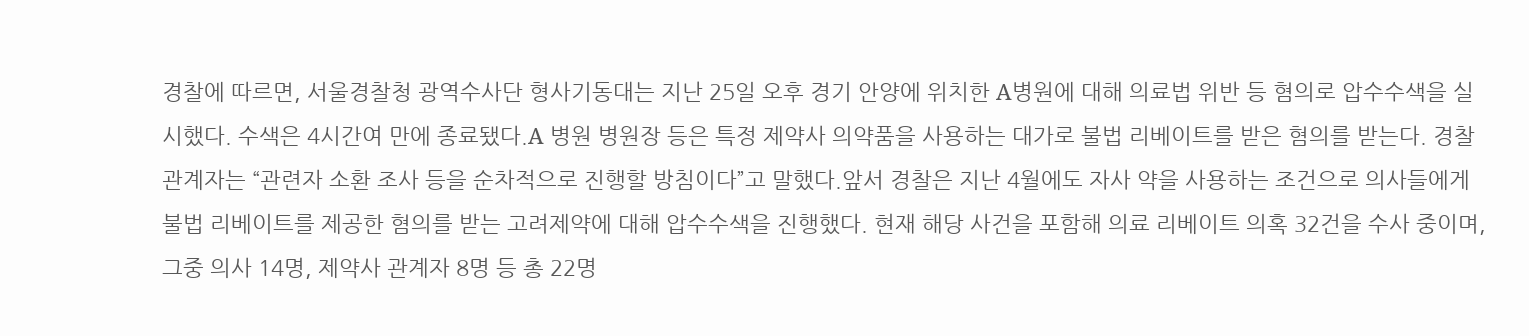경찰에 따르면, 서울경찰청 광역수사단 형사기동대는 지난 25일 오후 경기 안양에 위치한 A병원에 대해 의료법 위반 등 혐의로 압수수색을 실시했다. 수색은 4시간여 만에 종료됐다.A 병원 병원장 등은 특정 제약사 의약품을 사용하는 대가로 불법 리베이트를 받은 혐의를 받는다. 경찰 관계자는 “관련자 소환 조사 등을 순차적으로 진행할 방침이다”고 말했다.앞서 경찰은 지난 4월에도 자사 약을 사용하는 조건으로 의사들에게 불법 리베이트를 제공한 혐의를 받는 고려제약에 대해 압수수색을 진행했다. 현재 해당 사건을 포함해 의료 리베이트 의혹 32건을 수사 중이며, 그중 의사 14명, 제약사 관계자 8명 등 총 22명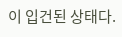이 입건된 상태다.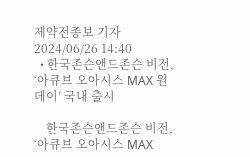제약전종보 기자2024/06/26 14:40
  • 한국존슨앤드존슨 비전, ‘아큐브 오아시스 MAX 원데이’ 국내 출시

    한국존슨앤드존슨 비전, ‘아큐브 오아시스 MAX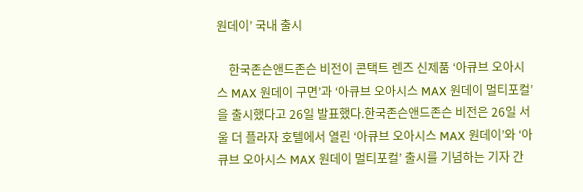원데이’ 국내 출시

    한국존슨앤드존슨 비전이 콘택트 렌즈 신제품 ‘아큐브 오아시스 MAX 원데이 구면’과 ‘아큐브 오아시스 MAX 원데이 멀티포컬’을 출시했다고 26일 발표했다.한국존슨앤드존슨 비전은 26일 서울 더 플라자 호텔에서 열린 ‘아큐브 오아시스 MAX 원데이’와 ‘아큐브 오아시스 MAX 원데이 멀티포컬’ 출시를 기념하는 기자 간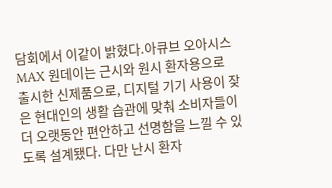담회에서 이같이 밝혔다.아큐브 오아시스 MAX 원데이는 근시와 원시 환자용으로 출시한 신제품으로, 디지털 기기 사용이 잦은 현대인의 생활 습관에 맞춰 소비자들이 더 오랫동안 편안하고 선명함을 느낄 수 있도록 설계됐다. 다만 난시 환자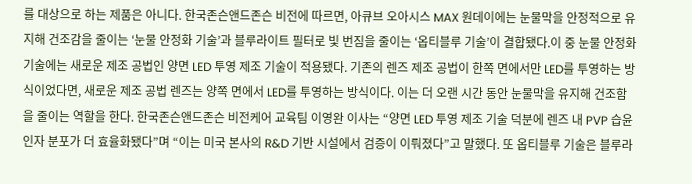를 대상으로 하는 제품은 아니다. 한국존슨앤드존슨 비전에 따르면, 아큐브 오아시스 MAX 원데이에는 눈물막을 안정적으로 유지해 건조감을 줄이는 ‘눈물 안정화 기술’과 블루라이트 필터로 빛 번짐을 줄이는 ‘옵티블루 기술’이 결합됐다.이 중 눈물 안정화 기술에는 새로운 제조 공법인 양면 LED 투영 제조 기술이 적용됐다. 기존의 렌즈 제조 공법이 한쪽 면에서만 LED를 투영하는 방식이었다면, 새로운 제조 공법 렌즈는 양쪽 면에서 LED를 투영하는 방식이다. 이는 더 오랜 시간 동안 눈물막을 유지해 건조함을 줄이는 역할을 한다. 한국존슨앤드존슨 비전케어 교육팀 이영완 이사는 “양면 LED 투영 제조 기술 덕분에 렌즈 내 PVP 습윤인자 분포가 더 효율화됐다”며 “이는 미국 본사의 R&D 기반 시설에서 검증이 이뤄졌다”고 말했다. 또 옵티블루 기술은 블루라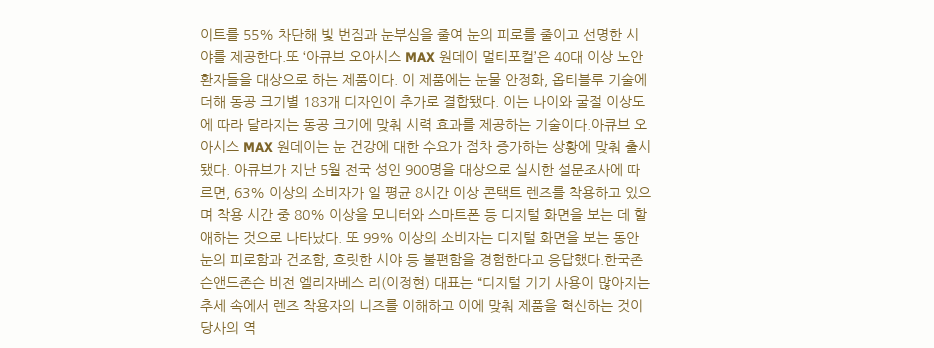이트를 55% 차단해 빛 번짐과 눈부심을 줄여 눈의 피로를 줄이고 선명한 시야를 제공한다.또 ‘아큐브 오아시스 MAX 원데이 멀티포컬’은 40대 이상 노안 환자들을 대상으로 하는 제품이다. 이 제품에는 눈물 안정화, 옵티블루 기술에 더해 동공 크기별 183개 디자인이 추가로 결합됐다. 이는 나이와 굴절 이상도에 따라 달라지는 동공 크기에 맞춰 시력 효과를 제공하는 기술이다.아큐브 오아시스 MAX 원데이는 눈 건강에 대한 수요가 점차 증가하는 상황에 맞춰 출시됐다. 아큐브가 지난 5월 전국 성인 900명을 대상으로 실시한 설문조사에 따르면, 63% 이상의 소비자가 일 평균 8시간 이상 콘택트 렌즈를 착용하고 있으며 착용 시간 중 80% 이상을 모니터와 스마트폰 등 디지털 화면을 보는 데 할애하는 것으로 나타났다. 또 99% 이상의 소비자는 디지털 화면을 보는 동안 눈의 피로함과 건조함, 흐릿한 시야 등 불편함을 경험한다고 응답했다.한국존슨앤드존슨 비전 엘리자베스 리(이정현) 대표는 “디지털 기기 사용이 많아지는 추세 속에서 렌즈 착용자의 니즈를 이해하고 이에 맞춰 제품을 혁신하는 것이 당사의 역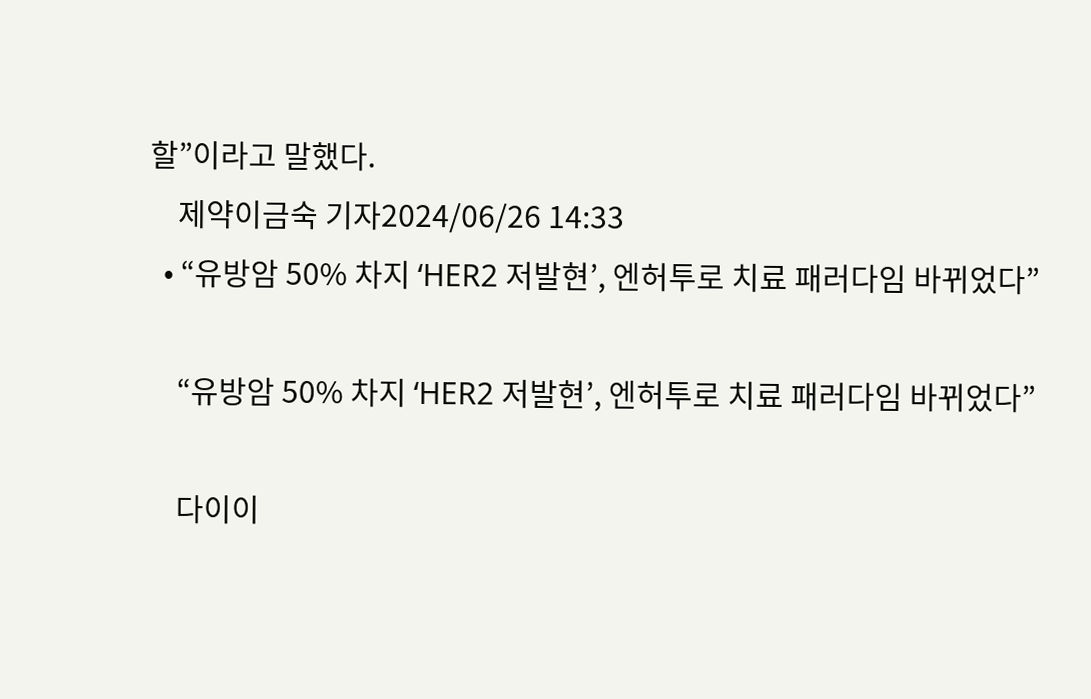할”이라고 말했다.
    제약이금숙 기자2024/06/26 14:33
  • “유방암 50% 차지 ‘HER2 저발현’, 엔허투로 치료 패러다임 바뀌었다”

    “유방암 50% 차지 ‘HER2 저발현’, 엔허투로 치료 패러다임 바뀌었다”

    다이이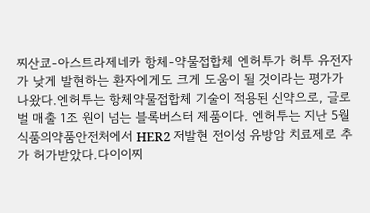찌산쿄-아스트라제네카 항체-약물접합체 엔허투가 허투 유전자가 낮게 발현하는 환자에게도 크게 도움이 될 것이라는 평가가 나왔다.엔허투는 항체약물접합체 기술이 적용된 신약으로, 글로벌 매출 1조 원이 넘는 블록버스터 제품이다. 엔허투는 지난 5월 식품의약품안전처에서 HER2 저발현 전이성 유방암 치료제로 추가 허가받았다.다이이찌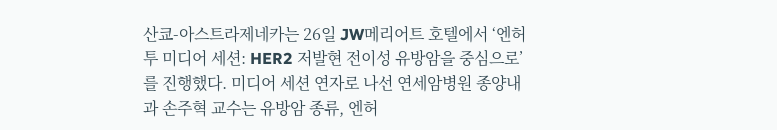산쿄-아스트라제네카는 26일 JW메리어트 호텔에서 ‘엔허투 미디어 세션: HER2 저발현 전이성 유방암을 중심으로’를 진행했다. 미디어 세션 연자로 나선 연세암병원 종양내과 손주혁 교수는 유방암 종류, 엔허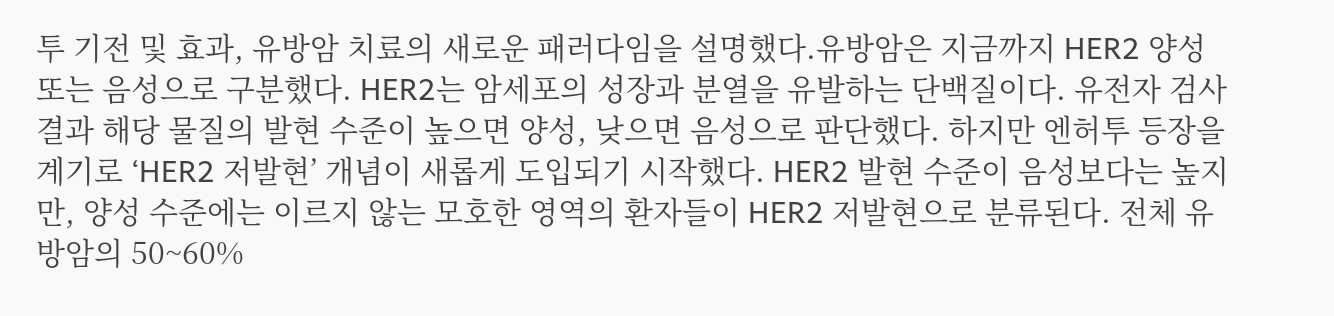투 기전 및 효과, 유방암 치료의 새로운 패러다임을 설명했다.유방암은 지금까지 HER2 양성 또는 음성으로 구분했다. HER2는 암세포의 성장과 분열을 유발하는 단백질이다. 유전자 검사 결과 해당 물질의 발현 수준이 높으면 양성, 낮으면 음성으로 판단했다. 하지만 엔허투 등장을 계기로 ‘HER2 저발현’ 개념이 새롭게 도입되기 시작했다. HER2 발현 수준이 음성보다는 높지만, 양성 수준에는 이르지 않는 모호한 영역의 환자들이 HER2 저발현으로 분류된다. 전체 유방암의 50~60%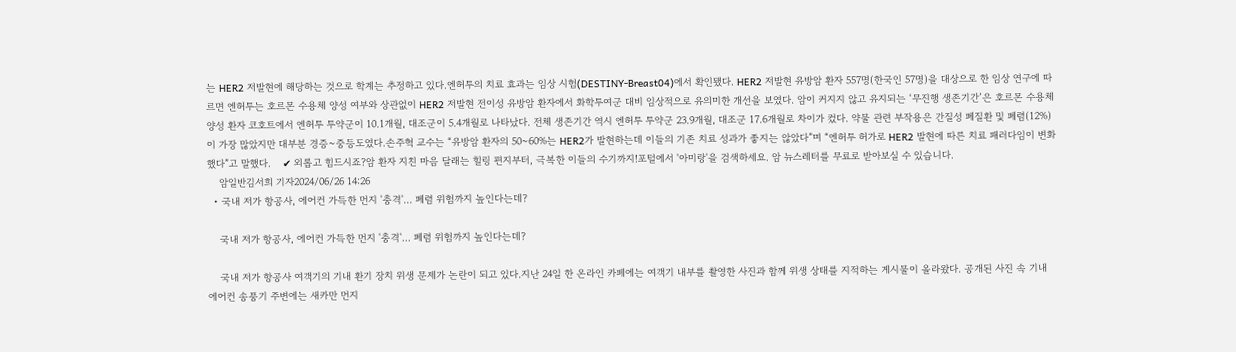는 HER2 저발현에 해당하는 것으로 학계는 추정하고 있다.엔허투의 치료 효과는 임상 시험(DESTINY-Breast04)에서 확인됐다. HER2 저발현 유방암 환자 557명(한국인 57명)을 대상으로 한 임상 연구에 따르면 엔허투는 호르몬 수용체 양성 여부와 상관없이 HER2 저발현 전이성 유방암 환자에서 화학투여군 대비 임상적으로 유의미한 개선을 보였다. 암이 커지지 않고 유지되는 ‘무진행 생존기간’은 호르몬 수용체 양성 환자 코호트에서 엔허투 투약군이 10.1개월, 대조군이 5.4개월로 나타났다. 전체 생존기간 역시 엔허투 투약군 23.9개월, 대조군 17.6개월로 차이가 컸다. 약물 관련 부작용은 간질성 폐질환 및 폐렴(12%)이 가장 많았지만 대부분 경증~중등도였다.손주혁 교수는 “유방암 환자의 50~60%는 HER2가 발현하는데 이들의 기존 치료 성과가 좋지는 않았다”며 “엔허투 허가로 HER2 발현에 따른 치료 패러다임이 변화했다”고 말했다.    ✔ 외롭고 힘드시죠?암 환자 지친 마음 달래는 힐링 편지부터, 극복한 이들의 수기까지!포털에서 '아미랑'을 검색하세요. 암 뉴스레터를 무료로 받아보실 수 있습니다.
    암일반김서희 기자2024/06/26 14:26
  • 국내 저가 항공사, 에어컨 가득한 먼지 '충격'… 폐렴 위험까지 높인다는데?

    국내 저가 항공사, 에어컨 가득한 먼지 '충격'… 폐렴 위험까지 높인다는데?

    국내 저가 항공사 여객기의 기내 환기 장치 위생 문제가 논란이 되고 있다.지난 24일 한 온라인 카페에는 여객기 내부를 촬영한 사진과 함께 위생 상태를 지적하는 게시물이 올라왔다. 공개된 사진 속 기내 에어컨 송풍기 주변에는 새카만 먼지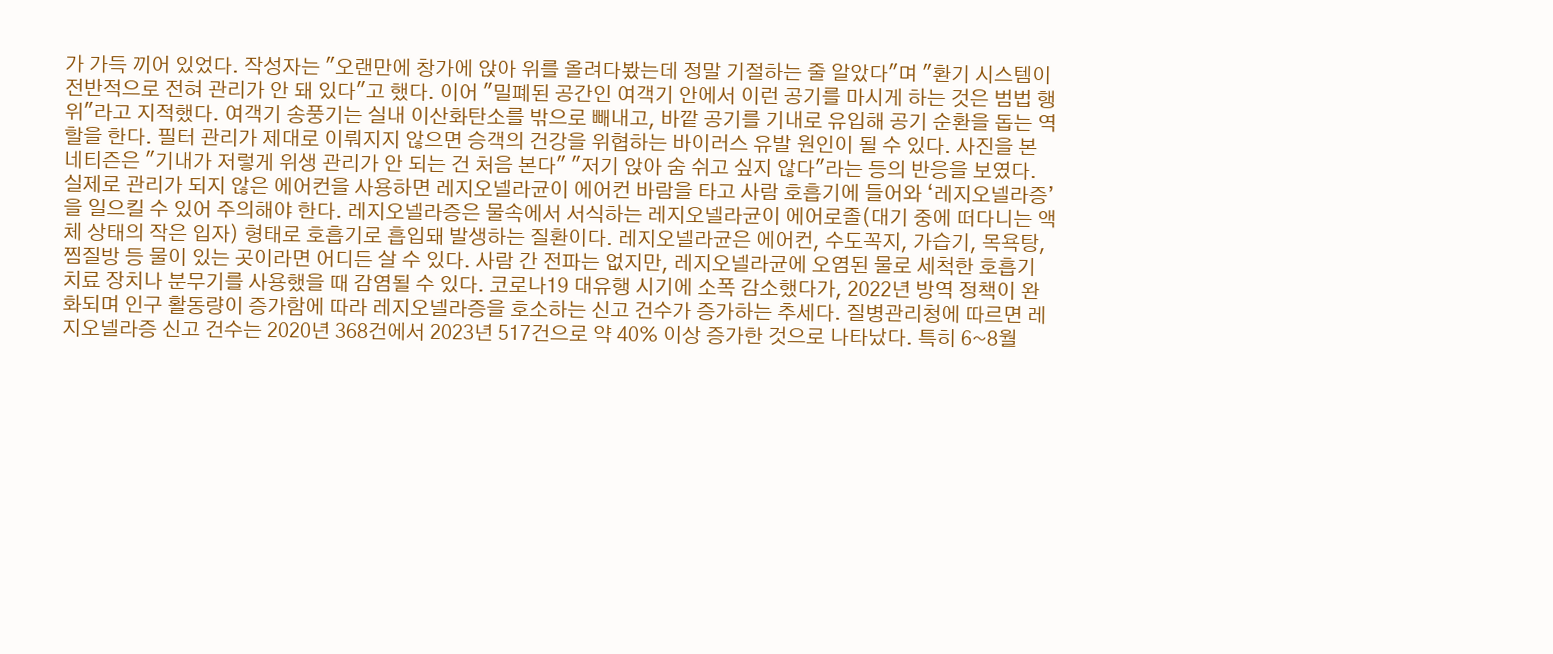가 가득 끼어 있었다. 작성자는 "오랜만에 창가에 앉아 위를 올려다봤는데 정말 기절하는 줄 알았다"며 "환기 시스템이 전반적으로 전혀 관리가 안 돼 있다"고 했다. 이어 "밀폐된 공간인 여객기 안에서 이런 공기를 마시게 하는 것은 범법 행위"라고 지적했다. 여객기 송풍기는 실내 이산화탄소를 밖으로 빼내고, 바깥 공기를 기내로 유입해 공기 순환을 돕는 역할을 한다. 필터 관리가 제대로 이뤄지지 않으면 승객의 건강을 위협하는 바이러스 유발 원인이 될 수 있다. 사진을 본 네티즌은 "기내가 저렇게 위생 관리가 안 되는 건 처음 본다" "저기 앉아 숨 쉬고 싶지 않다"라는 등의 반응을 보였다. 실제로 관리가 되지 않은 에어컨을 사용하면 레지오넬라균이 에어컨 바람을 타고 사람 호흡기에 들어와 ‘레지오넬라증’을 일으킬 수 있어 주의해야 한다. 레지오넬라증은 물속에서 서식하는 레지오넬라균이 에어로졸(대기 중에 떠다니는 액체 상태의 작은 입자) 형태로 호흡기로 흡입돼 발생하는 질환이다. 레지오넬라균은 에어컨, 수도꼭지, 가습기, 목욕탕, 찜질방 등 물이 있는 곳이라면 어디든 살 수 있다. 사람 간 전파는 없지만, 레지오넬라균에 오염된 물로 세척한 호흡기 치료 장치나 분무기를 사용했을 때 감염될 수 있다. 코로나19 대유행 시기에 소폭 감소했다가, 2022년 방역 정책이 완화되며 인구 활동량이 증가함에 따라 레지오넬라증을 호소하는 신고 건수가 증가하는 추세다. 질병관리청에 따르면 레지오넬라증 신고 건수는 2020년 368건에서 2023년 517건으로 약 40% 이상 증가한 것으로 나타났다. 특히 6~8월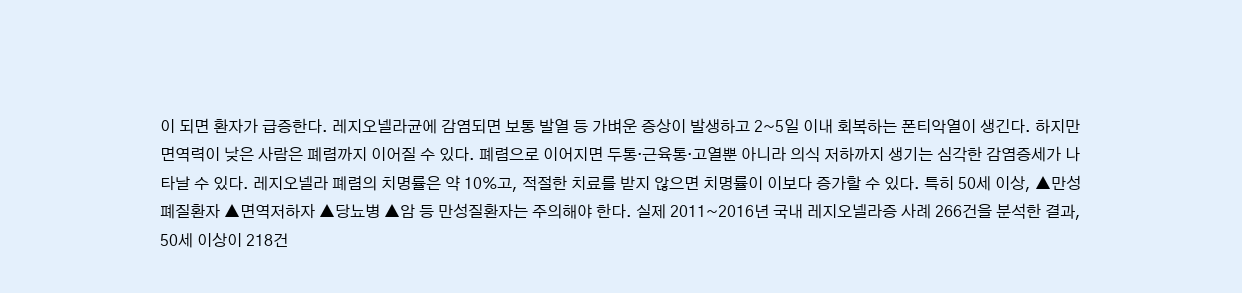이 되면 환자가 급증한다. 레지오넬라균에 감염되면 보통 발열 등 가벼운 증상이 발생하고 2~5일 이내 회복하는 폰티악열이 생긴다. 하지만 면역력이 낮은 사람은 폐렴까지 이어질 수 있다. 폐렴으로 이어지면 두통·근육통·고열뿐 아니라 의식 저하까지 생기는 심각한 감염증세가 나타날 수 있다. 레지오넬라 폐렴의 치명률은 약 10%고, 적절한 치료를 받지 않으면 치명률이 이보다 증가할 수 있다. 특히 50세 이상, ▲만성폐질환자 ▲면역저하자 ▲당뇨병 ▲암 등 만성질환자는 주의해야 한다. 실제 2011~2016년 국내 레지오넬라증 사례 266건을 분석한 결과, 50세 이상이 218건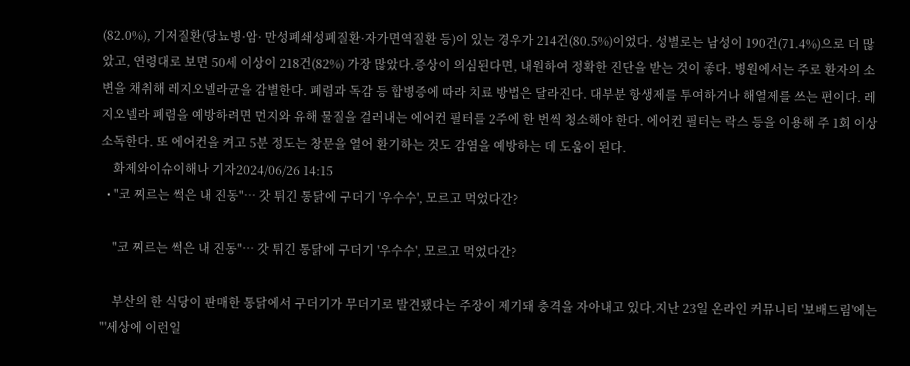(82.0%), 기저질환(당뇨병·암· 만성폐쇄성폐질환·자가면역질환 등)이 있는 경우가 214건(80.5%)이었다. 성별로는 남성이 190건(71.4%)으로 더 많았고, 연령대로 보면 50세 이상이 218건(82%) 가장 많았다.증상이 의심된다면, 내원하여 정확한 진단을 받는 것이 좋다. 병원에서는 주로 환자의 소변을 채취해 레지오넬라균을 감별한다. 폐렴과 독감 등 합병증에 따라 치료 방법은 달라진다. 대부분 항생제를 투여하거나 해열제를 쓰는 편이다. 레지오넬라 폐렴을 예방하려면 먼지와 유해 물질을 걸러내는 에어컨 필터를 2주에 한 번씩 청소해야 한다. 에어컨 필터는 락스 등을 이용해 주 1회 이상 소독한다. 또 에어컨을 켜고 5분 정도는 창문을 열어 환기하는 것도 감염을 예방하는 데 도움이 된다.
    화제와이슈이해나 기자2024/06/26 14:15
  • "코 찌르는 썩은 내 진동"… 갓 튀긴 통닭에 구더기 '우수수', 모르고 먹었다간?

    "코 찌르는 썩은 내 진동"… 갓 튀긴 통닭에 구더기 '우수수', 모르고 먹었다간?

    부산의 한 식당이 판매한 통닭에서 구더기가 무더기로 발견됐다는 주장이 제기돼 충격을 자아내고 있다.지난 23일 온라인 커뮤니티 '보배드림'에는 "'세상에 이런일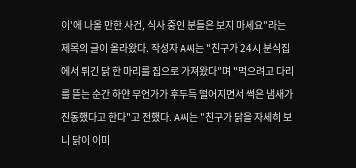이'에 나올 만한 사건, 식사 중인 분들은 보지 마세요"라는 제목의 글이 올라왔다. 작성자 A씨는 "친구가 24시 분식집에서 튀긴 닭 한 마리를 집으로 가져왔다"며 "먹으려고 다리를 뜯는 순간 하얀 무언가가 후두득 떨어지면서 썩은 냄새가 진동했다고 한다"고 전했다. A씨는 "친구가 닭을 자세히 보니 닭이 이미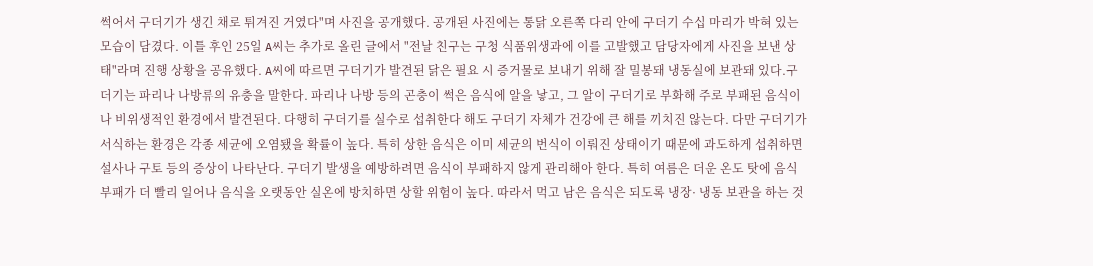썩어서 구더기가 생긴 채로 튀겨진 거였다"며 사진을 공개했다. 공개된 사진에는 통닭 오른쪽 다리 안에 구더기 수십 마리가 박혀 있는 모습이 담겼다. 이틀 후인 25일 A씨는 추가로 올린 글에서 "전날 친구는 구청 식품위생과에 이를 고발했고 담당자에게 사진을 보낸 상태"라며 진행 상황을 공유했다. A씨에 따르면 구더기가 발견된 닭은 필요 시 증거물로 보내기 위해 잘 밀봉돼 냉동실에 보관돼 있다.구더기는 파리나 나방류의 유충을 말한다. 파리나 나방 등의 곤충이 썩은 음식에 알을 낳고, 그 알이 구더기로 부화해 주로 부패된 음식이나 비위생적인 환경에서 발견된다. 다행히 구더기를 실수로 섭취한다 해도 구더기 자체가 건강에 큰 해를 끼치진 않는다. 다만 구더기가 서식하는 환경은 각종 세균에 오염됐을 확률이 높다. 특히 상한 음식은 이미 세균의 번식이 이뤄진 상태이기 때문에 과도하게 섭취하면 설사나 구토 등의 증상이 나타난다. 구더기 발생을 예방하려면 음식이 부패하지 않게 관리해아 한다. 특히 여름은 더운 온도 탓에 음식 부패가 더 빨리 일어나 음식을 오랫동안 실온에 방치하면 상할 위험이 높다. 따라서 먹고 남은 음식은 되도록 냉장· 냉동 보관을 하는 것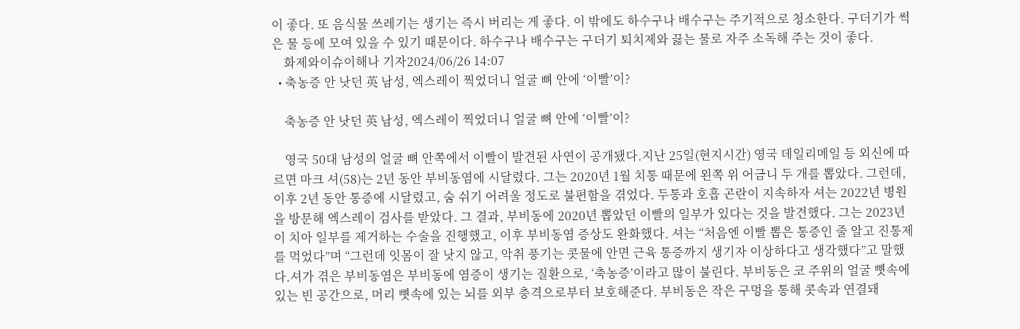이 좋다. 또 음식물 쓰레기는 생기는 즉시 버리는 게 좋다. 이 밖에도 하수구나 배수구는 주기적으로 청소한다. 구더기가 썩은 물 등에 모여 있을 수 있기 때문이다. 하수구나 배수구는 구더기 퇴치제와 끓는 물로 자주 소독해 주는 것이 좋다.
    화제와이슈이해나 기자2024/06/26 14:07
  • 축농증 안 낫던 英 남성, 엑스레이 찍었더니 얼굴 뼈 안에 ‘이빨’이?

    축농증 안 낫던 英 남성, 엑스레이 찍었더니 얼굴 뼈 안에 ‘이빨’이?

    영국 50대 남성의 얼굴 뼈 안쪽에서 이빨이 발견된 사연이 공개됐다.지난 25일(현지시간) 영국 데일리메일 등 외신에 따르면 마크 셔(58)는 2년 동안 부비동염에 시달렸다. 그는 2020년 1월 치통 때문에 왼쪽 위 어금니 두 개를 뽑았다. 그런데, 이후 2년 동안 통증에 시달렸고, 숨 쉬기 어려울 정도로 불편함을 겪었다. 두통과 호흡 곤란이 지속하자 셔는 2022년 병원을 방문해 엑스레이 검사를 받았다. 그 결과, 부비동에 2020년 뽑았던 이빨의 일부가 있다는 것을 발견했다. 그는 2023년 이 치아 일부를 제거하는 수술을 진행했고, 이후 부비동염 증상도 완화했다. 셔는 “처음엔 이빨 뽑은 통증인 줄 알고 진통제를 먹었다”며 “그런데 잇몸이 잘 낫지 않고, 악취 풍기는 콧물에 안면 근육 통증까지 생기자 이상하다고 생각했다”고 말했다.셔가 겪은 부비동염은 부비동에 염증이 생기는 질환으로, ‘축농증’이라고 많이 불린다. 부비동은 코 주위의 얼굴 뼛속에 있는 빈 공간으로, 머리 뼛속에 있는 뇌를 외부 충격으로부터 보호해준다. 부비동은 작은 구멍을 통해 콧속과 연결돼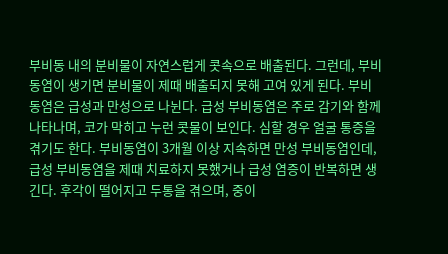부비동 내의 분비물이 자연스럽게 콧속으로 배출된다. 그런데, 부비동염이 생기면 분비물이 제때 배출되지 못해 고여 있게 된다. 부비동염은 급성과 만성으로 나뉜다. 급성 부비동염은 주로 감기와 함께 나타나며, 코가 막히고 누런 콧물이 보인다. 심할 경우 얼굴 통증을 겪기도 한다. 부비동염이 3개월 이상 지속하면 만성 부비동염인데, 급성 부비동염을 제때 치료하지 못했거나 급성 염증이 반복하면 생긴다. 후각이 떨어지고 두통을 겪으며, 중이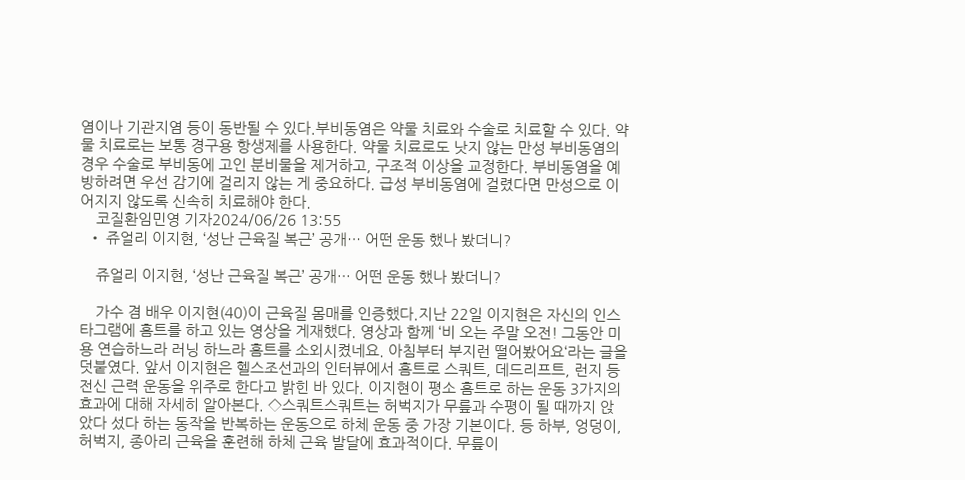염이나 기관지염 등이 동반될 수 있다.부비동염은 약물 치료와 수술로 치료할 수 있다. 약물 치료로는 보통 경구용 항생제를 사용한다. 약물 치료로도 낫지 않는 만성 부비동염의 경우 수술로 부비동에 고인 분비물을 제거하고, 구조적 이상을 교정한다. 부비동염을 예방하려면 우선 감기에 걸리지 않는 게 중요하다. 급성 부비동염에 걸렸다면 만성으로 이어지지 않도록 신속히 치료해야 한다.
    코질환임민영 기자2024/06/26 13:55
  • 쥬얼리 이지현, ‘성난 근육질 복근’ 공개… 어떤 운동 했나 봤더니?

    쥬얼리 이지현, ‘성난 근육질 복근’ 공개… 어떤 운동 했나 봤더니?

    가수 겸 배우 이지현(40)이 근육질 몸매를 인증했다.지난 22일 이지현은 자신의 인스타그램에 홈트를 하고 있는 영상을 게재했다. 영상과 함께 ‘비 오는 주말 오전! 그동안 미용 연습하느라 러닝 하느라 홈트를 소외시켰네요. 아침부터 부지런 떨어봤어요‘라는 글을 덧붙였다. 앞서 이지현은 헬스조선과의 인터뷰에서 홈트로 스쿼트, 데드리프트, 런지 등 전신 근력 운동을 위주로 한다고 밝힌 바 있다. 이지현이 평소 홈트로 하는 운동 3가지의 효과에 대해 자세히 알아본다. ◇스쿼트스쿼트는 허벅지가 무릎과 수평이 될 때까지 앉았다 섰다 하는 동작을 반복하는 운동으로 하체 운동 중 가장 기본이다. 등 하부, 엉덩이, 허벅지, 종아리 근육을 훈련해 하체 근육 발달에 효과적이다. 무릎이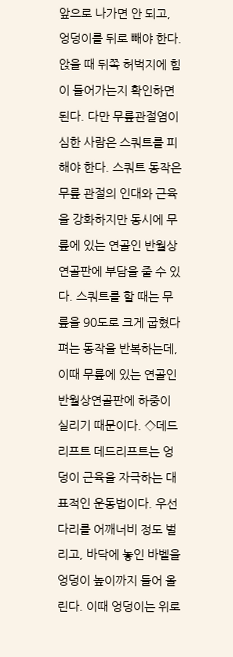앞으로 나가면 안 되고, 엉덩이를 뒤로 빼야 한다. 앉을 때 뒤쪽 허벅지에 힘이 들어가는지 확인하면 된다. 다만 무릎관절염이 심한 사람은 스쿼트를 피해야 한다. 스쿼트 동작은 무릎 관절의 인대와 근육을 강화하지만 동시에 무릎에 있는 연골인 반월상 연골판에 부담을 줄 수 있다. 스쿼트를 할 때는 무릎을 90도로 크게 굽혔다 펴는 동작을 반복하는데, 이때 무릎에 있는 연골인 반월상연골판에 하중이 실리기 때문이다. ◇데드리프트 데드리프트는 엉덩이 근육을 자극하는 대표적인 운동법이다. 우선 다리를 어깨너비 정도 벌리고, 바닥에 놓인 바벨을 엉덩이 높이까지 들어 올린다. 이때 엉덩이는 위로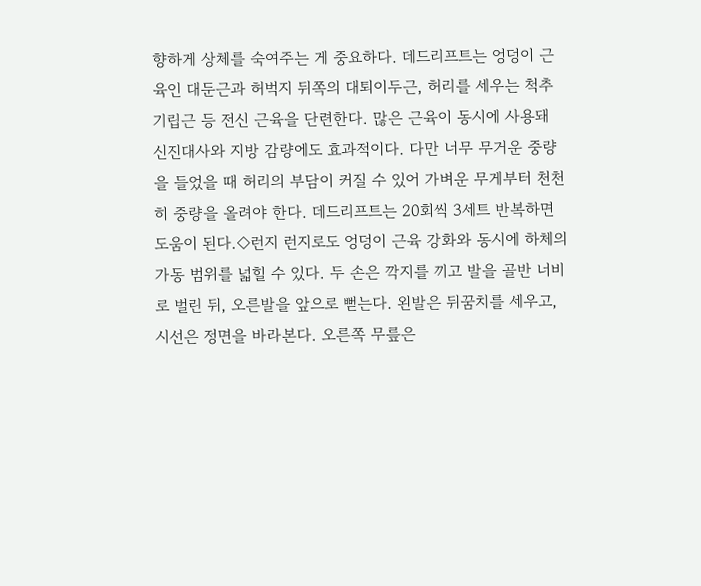향하게 상체를 숙여주는 게 중요하다. 데드리프트는 엉덩이 근육인 대둔근과 허벅지 뒤쪽의 대퇴이두근, 허리를 세우는 척추기립근 등 전신 근육을 단련한다. 많은 근육이 동시에 사용돼 신진대사와 지방 감량에도 효과적이다. 다만 너무 무거운 중량을 들었을 때 허리의 부담이 커질 수 있어 가벼운 무게부터 천천히 중량을 올려야 한다. 데드리프트는 20회씩 3세트 반복하면 도움이 된다.◇런지 런지로도 엉덩이 근육 강화와 동시에 하체의 가동 범위를 넓힐 수 있다. 두 손은 깍지를 끼고 발을 골반 너비로 벌린 뒤, 오른발을 앞으로 뻗는다. 왼발은 뒤꿈치를 세우고, 시선은 정면을 바라본다. 오른쪽 무릎은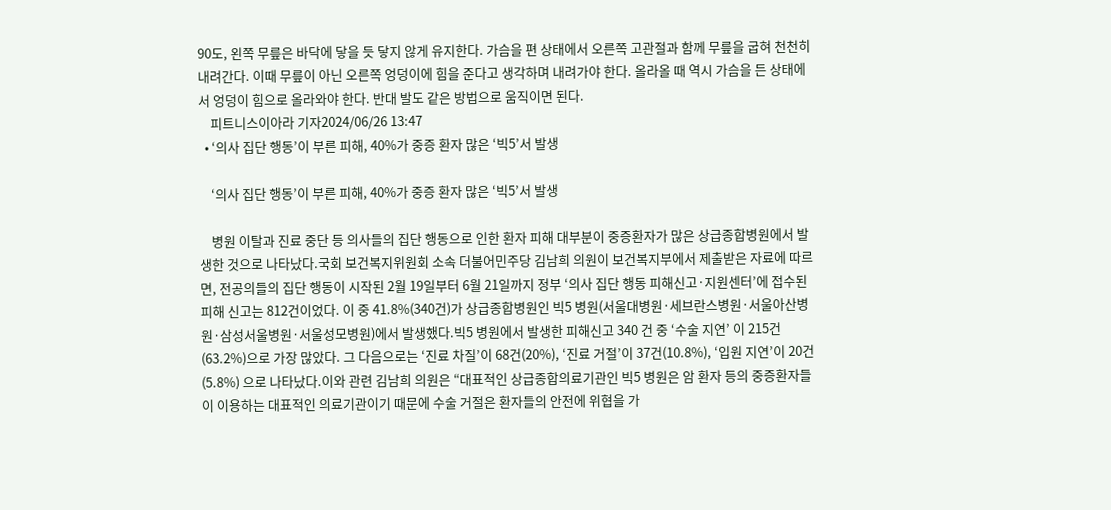90도, 왼쪽 무릎은 바닥에 닿을 듯 닿지 않게 유지한다. 가슴을 편 상태에서 오른쪽 고관절과 함께 무릎을 굽혀 천천히 내려간다. 이때 무릎이 아닌 오른쪽 엉덩이에 힘을 준다고 생각하며 내려가야 한다. 올라올 때 역시 가슴을 든 상태에서 엉덩이 힘으로 올라와야 한다. 반대 발도 같은 방법으로 움직이면 된다.
    피트니스이아라 기자2024/06/26 13:47
  • ‘의사 집단 행동’이 부른 피해, 40%가 중증 환자 많은 ‘빅5’서 발생

    ‘의사 집단 행동’이 부른 피해, 40%가 중증 환자 많은 ‘빅5’서 발생

    병원 이탈과 진료 중단 등 의사들의 집단 행동으로 인한 환자 피해 대부분이 중증환자가 많은 상급종합병원에서 발생한 것으로 나타났다.국회 보건복지위원회 소속 더불어민주당 김남희 의원이 보건복지부에서 제출받은 자료에 따르면, 전공의들의 집단 행동이 시작된 2월 19일부터 6월 21일까지 정부 ‘의사 집단 행동 피해신고·지원센터’에 접수된 피해 신고는 812건이었다. 이 중 41.8%(340건)가 상급종합병원인 빅5 병원(서울대병원·세브란스병원·서울아산병원·삼성서울병원·서울성모병원)에서 발생했다.빅5 병원에서 발생한 피해신고 340 건 중 ‘수술 지연’ 이 215건(63.2%)으로 가장 많았다. 그 다음으로는 ‘진료 차질’이 68건(20%), ‘진료 거절’이 37건(10.8%), ‘입원 지연’이 20건(5.8%) 으로 나타났다.이와 관련 김남희 의원은 “대표적인 상급종합의료기관인 빅5 병원은 암 환자 등의 중증환자들이 이용하는 대표적인 의료기관이기 때문에 수술 거절은 환자들의 안전에 위협을 가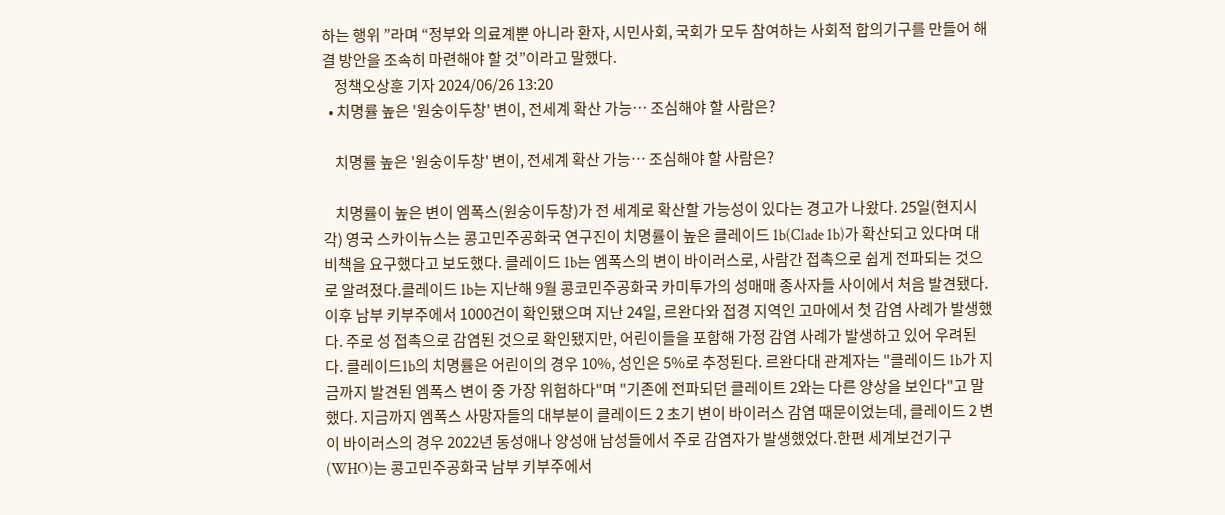하는 행위 ”라며 “정부와 의료계뿐 아니라 환자, 시민사회, 국회가 모두 참여하는 사회적 합의기구를 만들어 해결 방안을 조속히 마련해야 할 것”이라고 말했다.
    정책오상훈 기자 2024/06/26 13:20
  • 치명률 높은 '원숭이두창' 변이, 전세계 확산 가능… 조심해야 할 사람은?

    치명률 높은 '원숭이두창' 변이, 전세계 확산 가능… 조심해야 할 사람은?

    치명률이 높은 변이 엠폭스(원숭이두창)가 전 세계로 확산할 가능성이 있다는 경고가 나왔다. 25일(현지시각) 영국 스카이뉴스는 콩고민주공화국 연구진이 치명률이 높은 클레이드 1b(Clade 1b)가 확산되고 있다며 대비책을 요구했다고 보도했다. 클레이드 1b는 엠폭스의 변이 바이러스로, 사람간 접촉으로 쉽게 전파되는 것으로 알려졌다.클레이드 1b는 지난해 9월 콩코민주공화국 카미투가의 성매매 종사자들 사이에서 처음 발견됐다. 이후 남부 키부주에서 1000건이 확인됐으며 지난 24일, 르완다와 접경 지역인 고마에서 첫 감염 사례가 발생했다. 주로 성 접촉으로 감염된 것으로 확인됐지만, 어린이들을 포함해 가정 감염 사례가 발생하고 있어 우려된다. 클레이드1b의 치명률은 어린이의 경우 10%, 성인은 5%로 추정된다. 르완다대 관계자는 "클레이드 1b가 지금까지 발견된 엠폭스 변이 중 가장 위험하다"며 "기존에 전파되던 클레이트 2와는 다른 양상을 보인다"고 말했다. 지금까지 엠폭스 사망자들의 대부분이 클레이드 2 초기 변이 바이러스 감염 때문이었는데, 클레이드 2 변이 바이러스의 경우 2022년 동성애나 양성애 남성들에서 주로 감염자가 발생했었다.한편 세계보건기구(WHO)는 콩고민주공화국 남부 키부주에서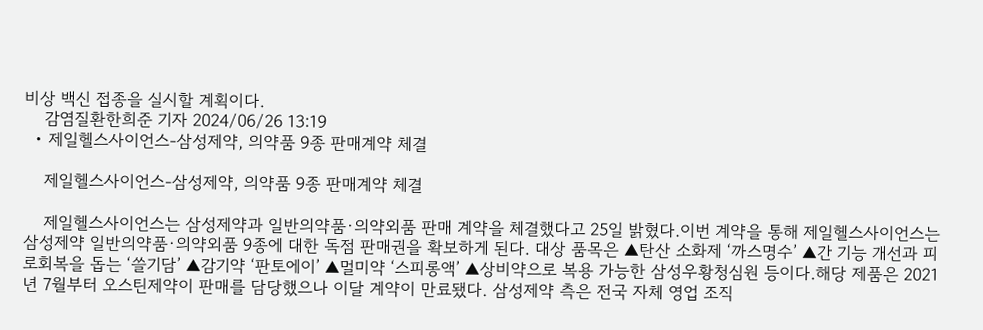비상 백신 접종을 실시할 계획이다.
    감염질환한희준 기자 2024/06/26 13:19
  • 제일헬스사이언스-삼성제약, 의약품 9종 판매계약 체결

    제일헬스사이언스-삼성제약, 의약품 9종 판매계약 체결

    제일헬스사이언스는 삼성제약과 일반의약품·의약외품 판매 계약을 체결했다고 25일 밝혔다.이번 계약을 통해 제일헬스사이언스는 삼성제약 일반의약품·의약외품 9종에 대한 독점 판매권을 확보하게 된다. 대상 품목은 ▲탄산 소화제 ‘까스명수’ ▲간 기능 개선과 피로회복을 돕는 ‘쓸기담’ ▲감기약 ‘판토에이’ ▲멀미약 ‘스피롱액’ ▲상비약으로 복용 가능한 삼성우황청심원 등이다.해당 제품은 2021년 7월부터 오스틴제약이 판매를 담당했으나 이달 계약이 만료됐다. 삼성제약 측은 전국 자체 영업 조직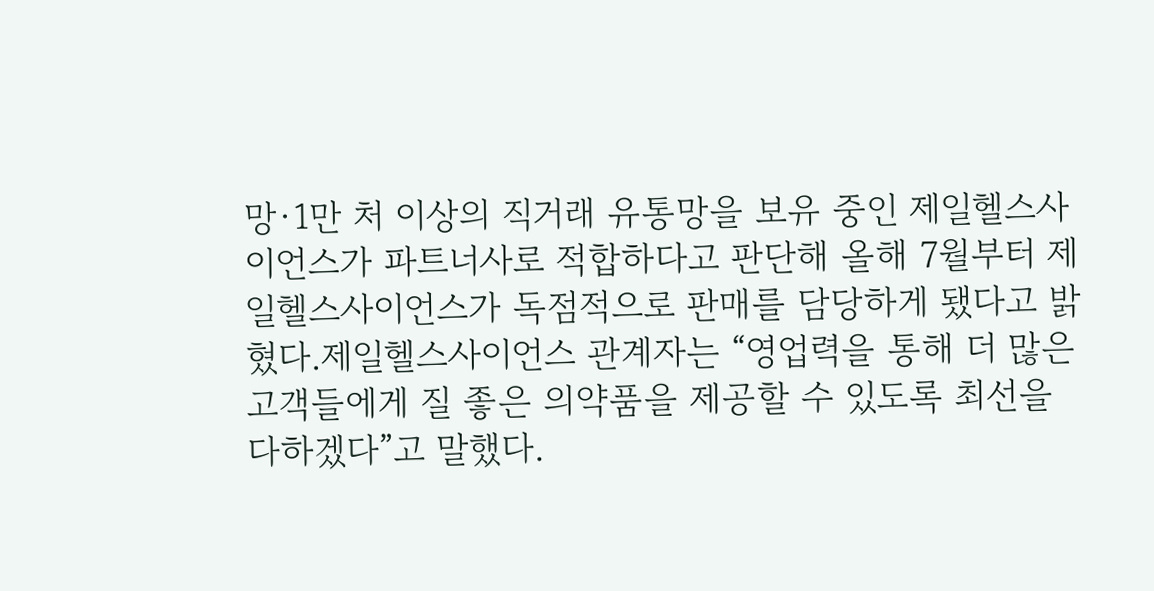망·1만 처 이상의 직거래 유통망을 보유 중인 제일헬스사이언스가 파트너사로 적합하다고 판단해 올해 7월부터 제일헬스사이언스가 독점적으로 판매를 담당하게 됐다고 밝혔다.제일헬스사이언스 관계자는 “영업력을 통해 더 많은 고객들에게 질 좋은 의약품을 제공할 수 있도록 최선을 다하겠다”고 말했다.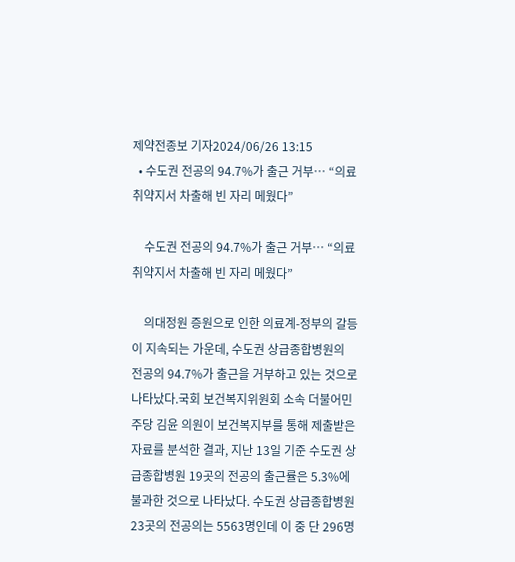제약전종보 기자2024/06/26 13:15
  • 수도권 전공의 94.7%가 출근 거부… “의료 취약지서 차출해 빈 자리 메웠다”

    수도권 전공의 94.7%가 출근 거부… “의료 취약지서 차출해 빈 자리 메웠다”

    의대정원 증원으로 인한 의료계-정부의 갈등이 지속되는 가운데, 수도권 상급종합병원의 전공의 94.7%가 출근을 거부하고 있는 것으로 나타났다.국회 보건복지위원회 소속 더불어민주당 김윤 의원이 보건복지부를 통해 제출받은 자료를 분석한 결과, 지난 13일 기준 수도권 상급종합병원 19곳의 전공의 출근률은 5.3%에 불과한 것으로 나타났다. 수도권 상급종합병원 23곳의 전공의는 5563명인데 이 중 단 296명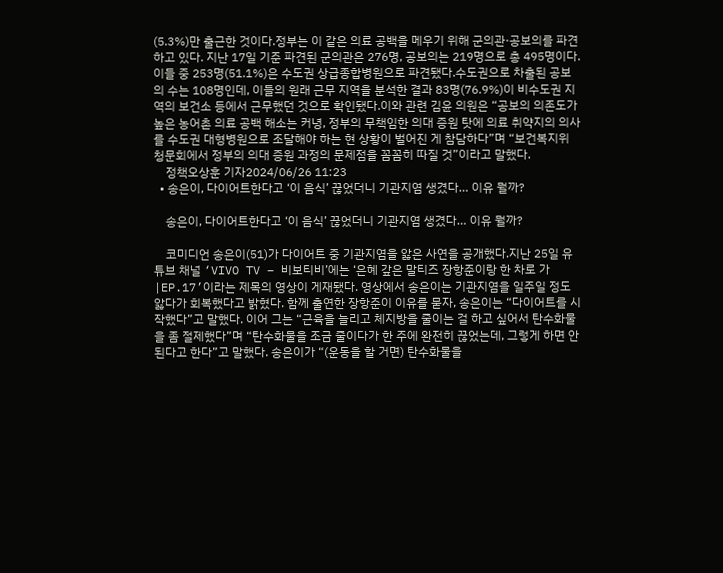(5.3%)만 출근한 것이다.정부는 이 같은 의료 공백을 메우기 위해 군의관·공보의를 파견하고 있다. 지난 17일 기준 파견된 군의관은 276명, 공보의는 219명으로 총 495명이다. 이들 중 253명(51.1%)은 수도권 상급종합병원으로 파견됐다.수도권으로 차출된 공보의 수는 108명인데, 이들의 원래 근무 지역을 분석한 결과 83명(76.9%)이 비수도권 지역의 보건소 등에서 근무했던 것으로 확인됐다.이와 관련 김윤 의원은 “공보의 의존도가 높은 농어촌 의료 공백 해소는 커녕, 정부의 무책임한 의대 증원 탓에 의료 취약지의 의사를 수도권 대형병원으로 조달해야 하는 현 상황이 벌어진 게 참담하다”며 “보건복지위 청문회에서 정부의 의대 증원 과정의 문제점을 꼼꼼히 따질 것”이라고 말했다.
    정책오상훈 기자2024/06/26 11:23
  • 송은이, 다이어트한다고 ‘이 음식’ 끊었더니 기관지염 생겼다… 이유 뭘까?

    송은이, 다이어트한다고 ‘이 음식’ 끊었더니 기관지염 생겼다… 이유 뭘까?

    코미디언 송은이(51)가 다이어트 중 기관지염을 앓은 사연을 공개했다.지난 25일 유튜브 채널 ‘VIVO TV – 비보티비’에는 ‘은혜 갚은 말티즈 장항준이랑 한 차로 가 |EP.17’이라는 제목의 영상이 게재됐다. 영상에서 송은이는 기관지염을 일주일 정도 앓다가 회복했다고 밝혔다. 함께 출연한 장항준이 이유를 묻자, 송은이는 “다이어트를 시작했다”고 말했다. 이어 그는 “근육을 늘리고 체지방을 줄이는 걸 하고 싶어서 탄수화물을 좀 절제했다”며 “탄수화물을 조금 줄이다가 한 주에 완전히 끊었는데, 그렇게 하면 안 된다고 한다”고 말했다. 송은이가 “(운동을 할 거면) 탄수화물을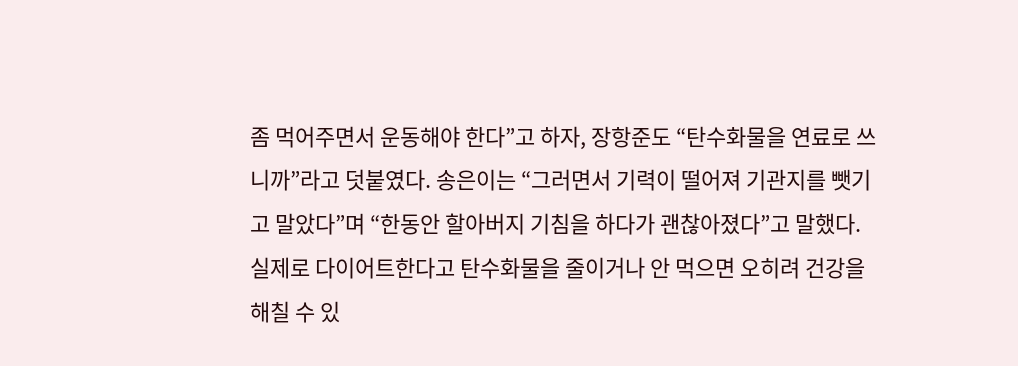좀 먹어주면서 운동해야 한다”고 하자, 장항준도 “탄수화물을 연료로 쓰니까”라고 덧붙였다. 송은이는 “그러면서 기력이 떨어져 기관지를 뺏기고 말았다”며 “한동안 할아버지 기침을 하다가 괜찮아졌다”고 말했다. 실제로 다이어트한다고 탄수화물을 줄이거나 안 먹으면 오히려 건강을 해칠 수 있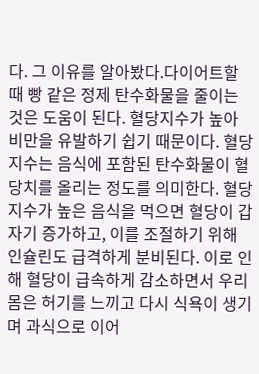다. 그 이유를 알아봤다.다이어트할 때 빵 같은 정제 탄수화물을 줄이는 것은 도움이 된다. 혈당지수가 높아 비만을 유발하기 쉽기 때문이다. 혈당지수는 음식에 포함된 탄수화물이 혈당치를 올리는 정도를 의미한다. 혈당지수가 높은 음식을 먹으면 혈당이 갑자기 증가하고, 이를 조절하기 위해 인슐린도 급격하게 분비된다. 이로 인해 혈당이 급속하게 감소하면서 우리 몸은 허기를 느끼고 다시 식욕이 생기며 과식으로 이어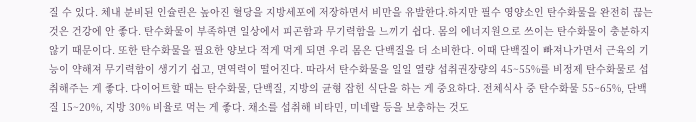질 수 있다. 체내 분비된 인슐린은 높아진 혈당을 지방세포에 저장하면서 비만을 유발한다.하지만 필수 영양소인 탄수화물을 완전히 끊는 것은 건강에 안 좋다. 탄수화물이 부족하면 일상에서 피곤함과 무기력함을 느끼기 쉽다. 몸의 에너지원으로 쓰이는 탄수화물이 충분하지 않기 때문이다. 또한 탄수화물을 필요한 양보다 적게 먹게 되면 우리 몸은 단백질을 더 소비한다. 이때 단백질이 빠져나가면서 근육의 기능이 약해져 무기력함이 생기기 쉽고, 면역력이 떨어진다. 따라서 탄수화물을 일일 열량 섭취권장량의 45~55%를 비정제 탄수화물로 섭취해주는 게 좋다. 다이어트할 때는 탄수화물, 단백질, 지방의 균형 잡힌 식단을 하는 게 중요하다. 전체식사 중 탄수화물 55~65%, 단백질 15~20%, 지방 30% 비율로 먹는 게 좋다. 채소를 섭취해 비타민, 미네랄 등을 보충하는 것도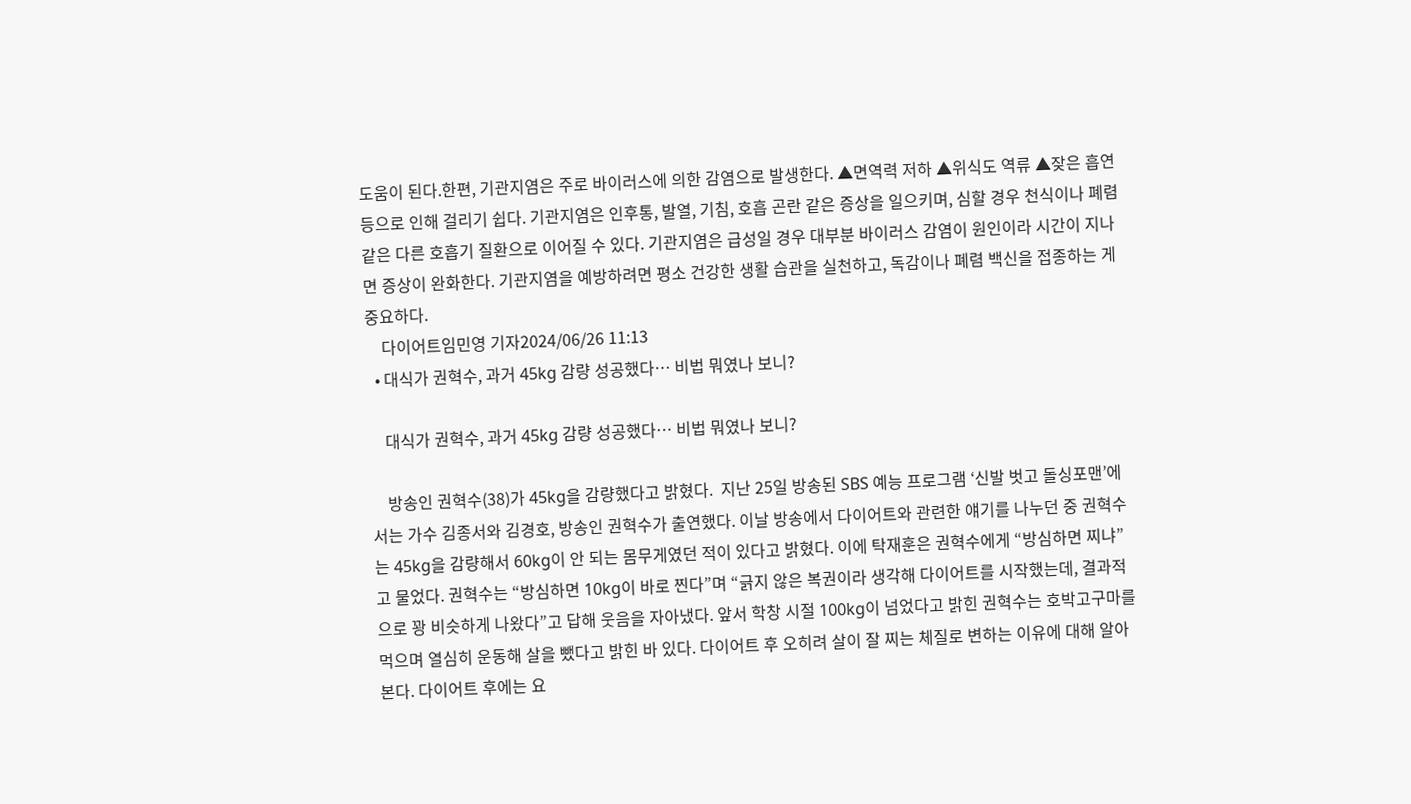도움이 된다.한편, 기관지염은 주로 바이러스에 의한 감염으로 발생한다. ▲면역력 저하 ▲위식도 역류 ▲잦은 흡연 등으로 인해 걸리기 쉽다. 기관지염은 인후통, 발열, 기침, 호흡 곤란 같은 증상을 일으키며, 심할 경우 천식이나 폐렴 같은 다른 호흡기 질환으로 이어질 수 있다. 기관지염은 급성일 경우 대부분 바이러스 감염이 원인이라 시간이 지나면 증상이 완화한다. 기관지염을 예방하려면 평소 건강한 생활 습관을 실천하고, 독감이나 폐렴 백신을 접종하는 게 중요하다.
    다이어트임민영 기자2024/06/26 11:13
  • 대식가 권혁수, 과거 45kg 감량 성공했다… 비법 뭐였나 보니?

    대식가 권혁수, 과거 45kg 감량 성공했다… 비법 뭐였나 보니?

    방송인 권혁수(38)가 45kg을 감량했다고 밝혔다.  지난 25일 방송된 SBS 예능 프로그램 ‘신발 벗고 돌싱포맨’에서는 가수 김종서와 김경호, 방송인 권혁수가 출연했다. 이날 방송에서 다이어트와 관련한 얘기를 나누던 중 권혁수는 45kg을 감량해서 60kg이 안 되는 몸무게였던 적이 있다고 밝혔다. 이에 탁재훈은 권혁수에게 “방심하면 찌냐”고 물었다. 권혁수는 “방심하면 10kg이 바로 찐다”며 “긁지 않은 복권이라 생각해 다이어트를 시작했는데, 결과적으로 꽝 비슷하게 나왔다”고 답해 웃음을 자아냈다. 앞서 학창 시절 100kg이 넘었다고 밝힌 권혁수는 호박고구마를 먹으며 열심히 운동해 살을 뺐다고 밝힌 바 있다. 다이어트 후 오히려 살이 잘 찌는 체질로 변하는 이유에 대해 알아본다. 다이어트 후에는 요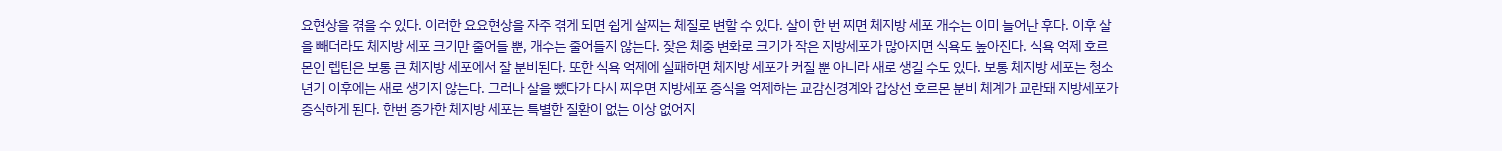요현상을 겪을 수 있다. 이러한 요요현상을 자주 겪게 되면 쉽게 살찌는 체질로 변할 수 있다. 살이 한 번 찌면 체지방 세포 개수는 이미 늘어난 후다. 이후 살을 빼더라도 체지방 세포 크기만 줄어들 뿐, 개수는 줄어들지 않는다. 잦은 체중 변화로 크기가 작은 지방세포가 많아지면 식욕도 높아진다. 식욕 억제 호르몬인 렙틴은 보통 큰 체지방 세포에서 잘 분비된다. 또한 식욕 억제에 실패하면 체지방 세포가 커질 뿐 아니라 새로 생길 수도 있다. 보통 체지방 세포는 청소년기 이후에는 새로 생기지 않는다. 그러나 살을 뺐다가 다시 찌우면 지방세포 증식을 억제하는 교감신경계와 갑상선 호르몬 분비 체계가 교란돼 지방세포가 증식하게 된다. 한번 증가한 체지방 세포는 특별한 질환이 없는 이상 없어지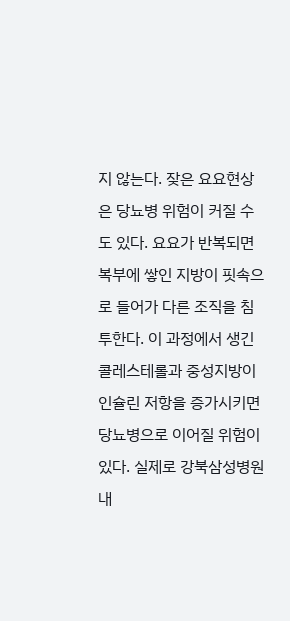지 않는다. 잦은 요요현상은 당뇨병 위험이 커질 수도 있다. 요요가 반복되면 복부에 쌓인 지방이 핏속으로 들어가 다른 조직을 침투한다. 이 과정에서 생긴 콜레스테롤과 중성지방이 인슐린 저항을 증가시키면 당뇨병으로 이어질 위험이 있다. 실제로 강북삼성병원 내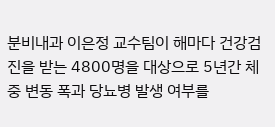분비내과 이은정 교수팀이 해마다 건강검진을 받는 4800명을 대상으로 5년간 체중 변동 폭과 당뇨병 발생 여부를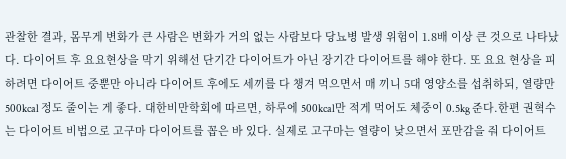관찰한 결과, 몸무게 변화가 큰 사람은 변화가 거의 없는 사람보다 당뇨병 발생 위험이 1.8배 이상 큰 것으로 나타났다. 다이어트 후 요요현상을 막기 위해선 단기간 다이어트가 아닌 장기간 다이어트를 해야 한다. 또 요요 현상을 피하려면 다이어트 중뿐만 아니라 다이어트 후에도 세끼를 다 챙겨 먹으면서 매 끼니 5대 영양소를 섭취하되, 열량만 500kcal 정도 줄이는 게 좋다. 대한비만학회에 따르면, 하루에 500kcal만 적게 먹어도 체중이 0.5kg 준다.한편 권혁수는 다이어트 비법으로 고구마 다이어트를 꼽은 바 있다. 실제로 고구마는 열량이 낮으면서 포만감을 줘 다이어트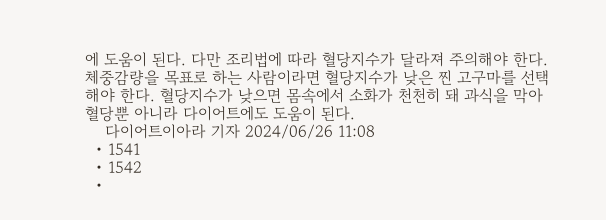에 도움이 된다. 다만 조리법에 따라 혈당지수가 달라져 주의해야 한다. 체중감량을 목표로 하는 사람이라면 혈당지수가 낮은 찐 고구마를 선택해야 한다. 혈당지수가 낮으면 몸속에서 소화가 천천히 돼 과식을 막아 혈당뿐 아니라 다이어트에도 도움이 된다.
    다이어트이아라 기자 2024/06/26 11:08
  • 1541
  • 1542
  •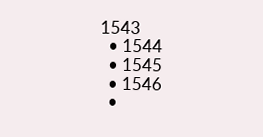1543
  • 1544
  • 1545
  • 1546
  •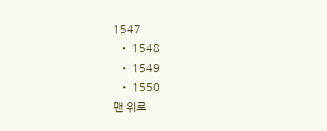1547
  • 1548
  • 1549
  • 1550
맨 위로